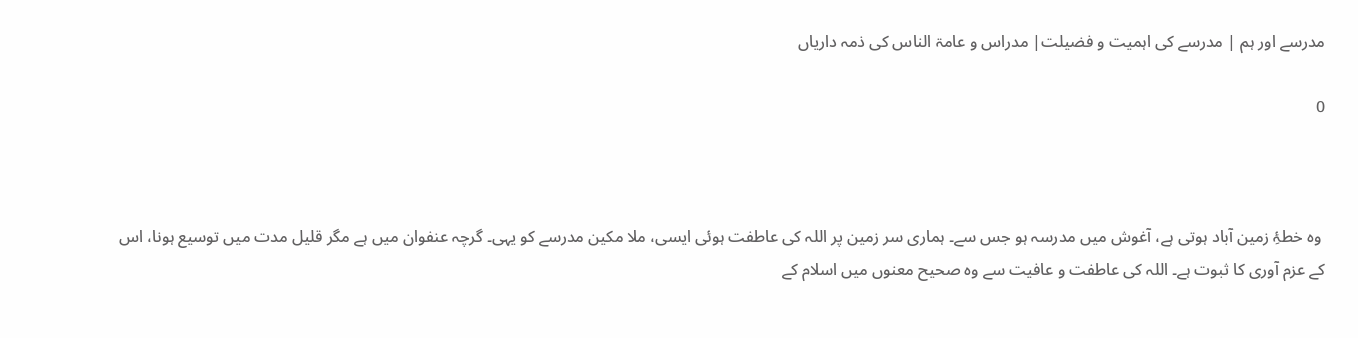مدرسے اور ہم | مدرسے کی اہمیت و فضیلت| مدراس و عامۃ الناس کی ذمہ داریاں

0



 وہ خطۂِ زمین آباد ہوتی ہے، آغوش میں مدرسہ ہو جس سے۔ ہماری سر زمین پر اللہ کی عاطفت ہوئی ایسی، ملا مکین مدرسے کو یہی۔ گرچہ عنفوان میں ہے مگر قلیل مدت میں توسیع ہونا، اس کے عزم آوری کا ثبوت ہے۔ اللہ کی عاطفت و عافیت سے وہ صحیح معنوں میں اسلام کے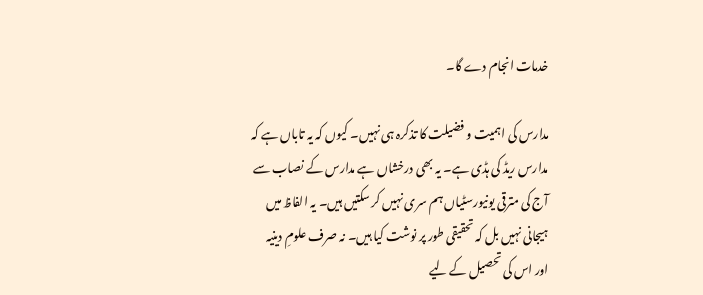خدمات انجام دے گا۔

مدارس کی اہمیت و فضیلت کا تذکرہ ہی نہیں۔ کیوں کہ یہ تاباں ہے کہ مدارس ریڈ کی ہڈی ہے۔ یہ بھی درخشاں ہے مدارس کے نصاب سے آج کی مترقی یونیورسٹیاں ہم سری نہیں کر سکتیں ہیں۔ یہ الفاظ میں ہیجانی نہیں بل کہ تحقیقی طور پر نوشت کیا ہیں۔ نہ صرف علومِ دینیہ اور اس کی تحصیل کے لیے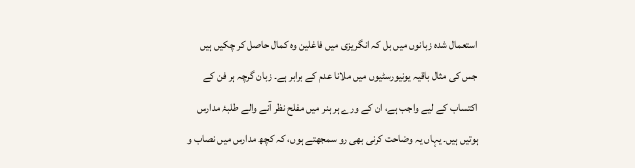استعمال شدہ زبانوں میں بل کہ انگریزی میں فاغلین وہ کمال حاصل کر چکیں ہیں جس کی مثال باقیہ یونیورسٹیوں میں ملانا عدم کے برابر ہے۔ زبان گرچہ ہر فن کے اکتساب کے لیے واجب ہے، ان کے ورے ہر ہنر میں مفلح نظر آنے والے طلبۂ مدارس ہوتیں ہیں۔ یہاں یہ وضاحت کرنی بھی رو سمجھتے ہوں، کہ کچھ مدارس میں نصاب و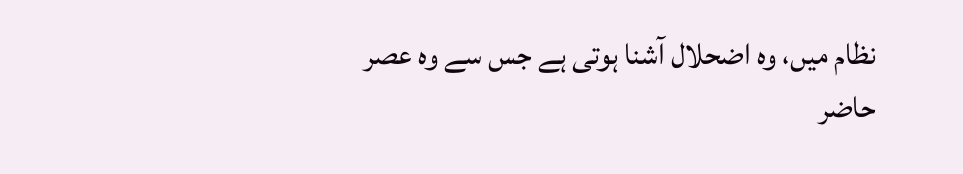نظام میں، وہ اضحلال آشنا ہوتی ہے جس سے وہ عصر حاضر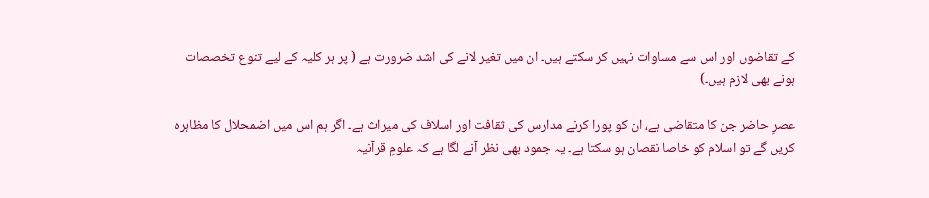کے تقاضوں اور اس سے مساوات نہیں کر سکتے ہیں۔ ان میں تغیر لانے کی اشد ضرورت ہے ( پر ہر کلیہ کے لیے تنوع تخصصات ہونے بھی لازم ہیں۔)

عصرِ حاضر جن کا متقاضی ہے، ان کو پورا کرنے مدارس کی ثقافت اور اسلاف کی میراث ہے۔ اگر ہم اس میں اضمحلال کا مظاہرہ کریں گے تو اسلام کو خاصا نقصان ہو سکتا ہے۔ یہ جمود بھی نظر آنے لگا ہے کہ علومِ قرآنیہ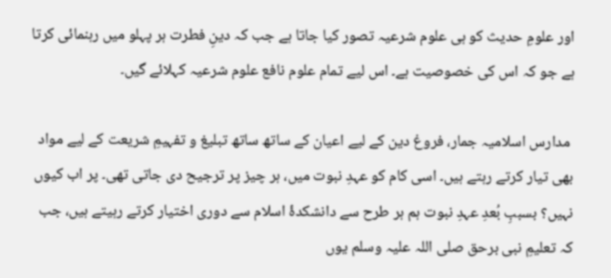اور علومِ حدیث کو ہی علوم شرعیہ تصور کیا جاتا ہے جب کہ دینِ فطرت ہر پہلو میں رہنمائی کرتا ہے جو کہ اس کی خصوصیت ہے۔ اس لیے تمام علوم نافع علوم شرعیہ کہلائے گیں۔

 مدارس اسلامیہ جمار، فروغ دین کے لیے اعیان کے ساتھ ساتھ تبلیغ و تفہیمِ شریعت کے لیے مواد بھی تیار کرتے رہتے ہیں۔ اسی کام کو عہدِ نبوت میں، ہر چیز پر ترجیح دی جاتی تھی۔ پر اب کیوں نہیں؟ بسببِ بُعدِ عہدِ نبوت ہم ہر طرح سے دانشکدۂ اسلام سے دوری اختیار کرتے رہیتے ہیں، جب کہ تعلیمِ نبی برحق صلی اللہ علیہ وسلم یوں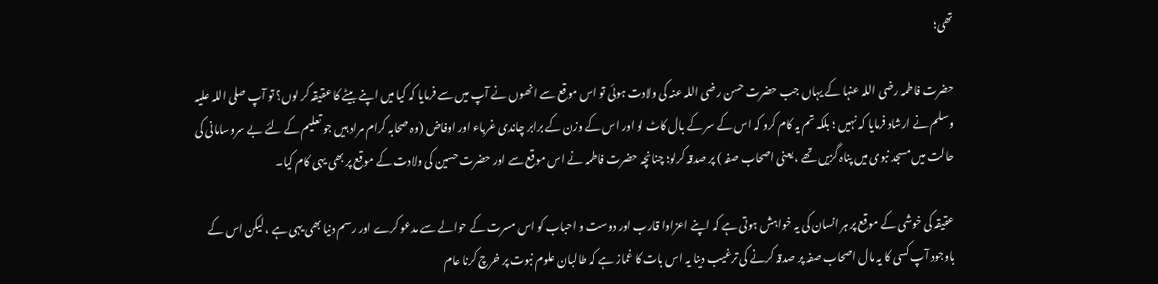تھی؛

حضرت فاطمہ رضی اللہ عنہا کے یہاں جب حضرت حسن رضی اللہ عنہ کی ولادت ہوئی تو اس موقع سے انھوں نے آپ میں سے فرمایا کہ کیا میں اپنے بیٹے کا عقیقہ کر لوں؟ تو آپ صلی اللہ علیہ وسلم نے ارشاد فرمایا کہ نہیں ؛ بلکہ تم یہ کام کرو کہ اس کے سر کے بال کاٹ لو اور اس کے وزن کے برابر چاندی غرباء اور اوفاض (وہ صحابہ کرام مراد ہیں جو تعلیم کے لئے بے سروسامانی کی حالت میں مسجد نبوی میں پناہ گزیں تھے ، یعنی اصحاب صفہ ) پر صدقہ کرلو؛ چنانچہ حضرت فاطمہ نے اس موقع سے اور حضرت حسین کی ولادت کے موقع پر بھی یہی کام کیا۔

عقیقہ کی خوشی کے موقع پر ہر انسان کی یہ خواہش ہوتی ہے کہ اپنے اعزاوا قارب اور دوست و احباب کو اس مسرت کے حوالے سے مدعو کرے اور رسم دنیا بھی یہی ہے ، لیکن اس کے باوجود آپ کسی کا یہ مال اصحاب صفہ پر صدقہ کرنے کی ترغیب دینا یہ اس بات کا غماز ہے کہ طالبان علوم نبوت پر خرچ کرنا عام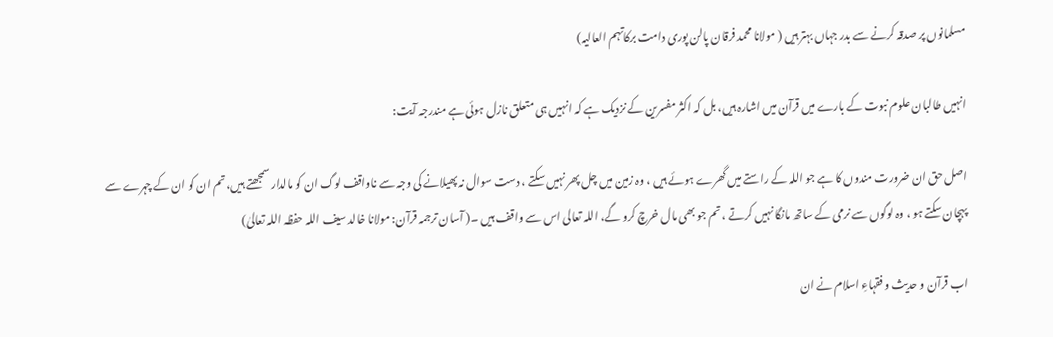مسلمانوں پر صدقہ کرنے سے بدر جہاں بہتر ہیں ( مولانا محمد فرقان پالن پوری دامت برکاتہم العالیہ)

انہیں طالبان علوم نبوت کے بارے میں قرآن میں اشارہ ہیں، بل کہ اکثر مفسرین کے نزدیک ہے کہ انہیں ہی متعلق نازل ہوئی ہے مندرجہ آیت:

اصل حق ان ضرورت مندوں کا ہے جو اللہ کے راستے میں گھرے ہوئے ہیں ، وہ زمین میں چل پھر نہیں سکتے ، دست سوال نہ پھیلانے کی وجہ سے ناواقف لوگ ان کو مالدار سمجھتے ہیں، تم ان کو ان کے چہرے سے پہچان سکتے ہو ، وہ لوگوں سے نرمی کے ساتھ مانگا نہیں کرتے ، تم جو بھی مال خرچ کرو گے، اللہ تعالی اس سے واقف ہیں ۔( آسان ترجمہ قرآن: مولانا خالد سیف اللہ حفظہ اللہ تعالیٰ)

اب قرآن و حدیث و فقہاءِ اسلام نے ان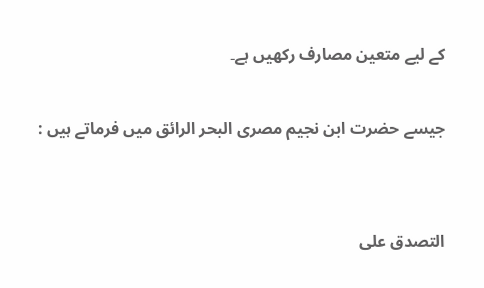کے لیے متعین مصارف رکھیں ہے۔

جیسے حضرت ابن نجیم مصری البحر الرائق میں فرماتے ہیں :


التصدق علی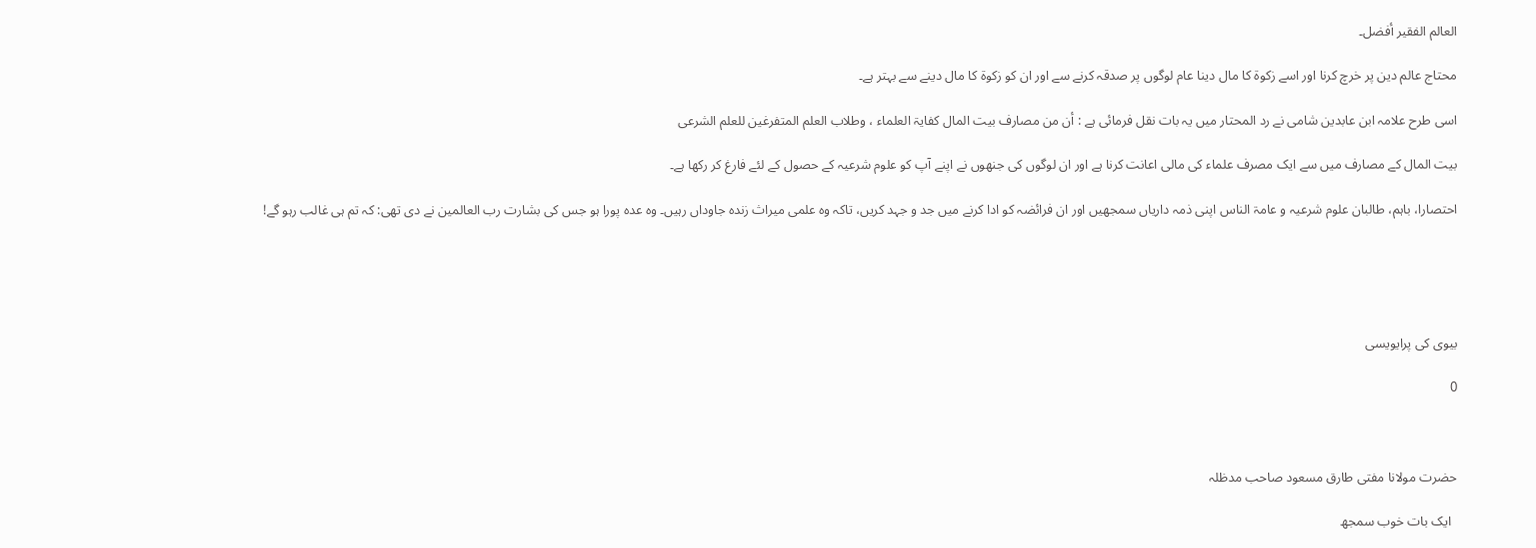العالم الفقیر أفضل۔

محتاج عالم دین پر خرچ کرنا اور اسے زکوۃ کا مال دینا عام لوگوں پر صدقہ کرنے سے اور ان کو زکوۃ کا مال دینے سے بہتر ہے۔

اسی طرح علامہ ابن عابدین شامی نے رد المحتار میں یہ بات نقل فرمائی ہے : أن من مصارف بیت المال کفایۃ العلماء ، وطلاب العلم المتفرغین للعلم الشرعی

بیت المال کے مصارف میں سے ایک مصرف علماء کی مالی اعانت کرنا ہے اور ان لوگوں کی جنھوں نے اپنے آپ کو علوم شرعیہ کے حصول کے لئے فارغ کر رکھا ہے۔

احتصارا، باہم، طالبان علوم شرعیہ و عامۃ الناس اپنی ذمہ داریاں سمجھیں اور ان فرائضہ کو ادا کرنے میں جد و جہد کریں، تاکہ وہ علمی میراث زندہ جاوداں رہیں۔ وہ عدہ پورا ہو جس کی بشارت رب العالمین نے دی تھی: کہ تم ہی غالب رہو گے!





بیوی کی پرایویسی

0



حضرت مولانا مفتی طارق مسعود صاحب مدظلہ

  ایک بات خوب سمجھ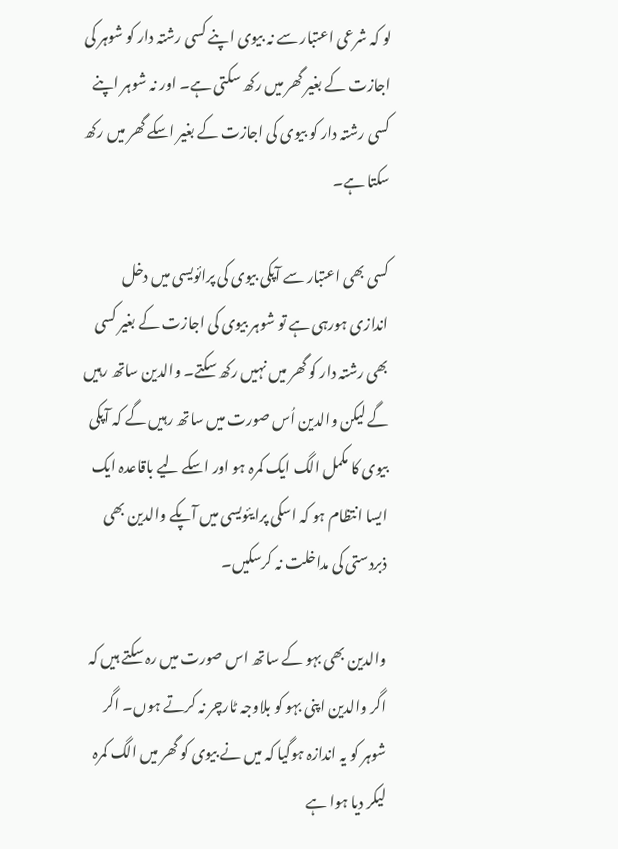لو کہ شرعی اعتبار سے نہ بیوی اپنے کسی رشتہ دار کو شوہر کی اجازت کے بغیر گھر میں رکھ سکتی ہے۔ اور نہ شوہر اپنے کسی رشتہ دار کو بیوی کی اجازت کے بغیر اسکے گھر میں رکھ سکتا ہے۔

کسی بھی اعتبار سے آپکی بیوی کی پرائویسی میں دخل اندازی ہورہی ہے تو شوہر بیوی کی اجازت کے بغیر کسی بھی رشتہ دار کو گھر میں نہیں رکھ سکتے۔ والدین ساتھ رہیں گے لیکن والدین اُس صورت میں ساتھ رہیں گے کہ آپکی بیوی کا مکمل الگ ایک کمرہ ہو اور اسکے لیے باقاعدہ ایک ایسا انتظام ہو کہ اسکی پرایئویسی میں آپکے والدین بھی ذبردستی کی مداخلت نہ کرسکیں۔

والدین بھی بہو کے ساتھ اس صورت میں رہ سکتے ہیں کہ اگر والدین اپنی بہو کو بلاوجہ ٹارچر نہ کرتے ہوں۔ اگر شوہر کو یہ اندازہ ہوگیا کہ میں نے بیوی کو گھر میں الگ کمرہ لیکر دیا ہوا ہے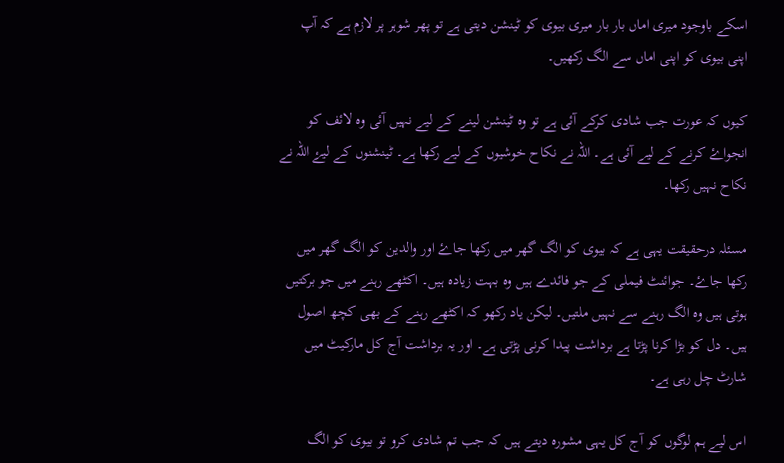اسکے باوجود میری اماں بار بار میری بیوی کو ٹینشن دیتی ہے تو پھر شوہر پر لازم ہے کہ آپ اپنی بیوی کو اپنی اماں سے الگ رکھیں۔

کیوں کہ عورت جب شادی کرکے آئی ہے تو وہ ٹینشن لینے کے لیے نہیں آئی وہ لائف کو انجواۓ کرنے کے لیے آئی ہے۔ اللہ نے نکاح خوشیوں کے لیے رکھا ہے۔ ٹینشنوں کے لیۓ اللہ نے نکاح نہیں رکھا۔

مسئلہ درحقیقت یہی ہے کہ بیوی کو الگ گھر میں رکھا جاۓ اور والدین کو الگ گھر میں رکھا جاۓ۔ جوائنٹ فیملی کے جو فائدے ہیں وہ بہت زیادہ ہیں۔ اکٹھے رہنے میں جو برکتیں ہوتی ہیں وہ الگ رہنے سے نہیں ملتیں۔ لیکن یاد رکھو کہ اکٹھے رہنے کے بھی کچھ اصول ہیں۔ دل کو بڑا کرنا پڑتا ہے برداشت پیدا کرنی پڑتی ہے۔ اور یہ برداشت آج کل مارکیٹ میں شارٹ چل رہی ہے۔

اس لیے ہم لوگوں کو آج کل یہی مشورہ دیتے ہیں کہ جب تم شادی کرو تو بیوی کو الگ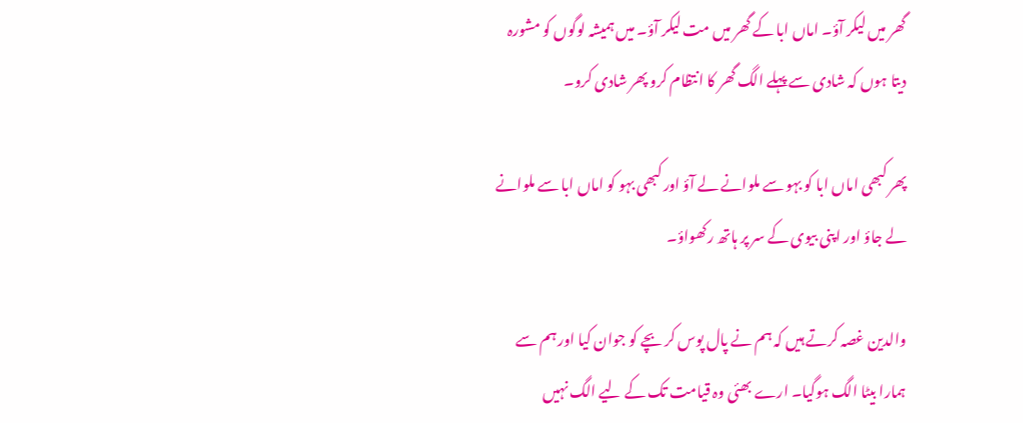گھر میں لیکر آؤ۔ اماں ابا کے گھر میں مت لیکر آؤ۔ میں ہمیشہ لوگوں کو مشورہ دیتا ہوں کہ شادی سے پہلے الگ گھر کا انتظام کرو پھر شادی کرو۔

پھر کبھی اماں ابا کو بہو سے ملوانے لے آؤ اور کبھی بہو کو اماں ابا سے ملوانے لے جاؤ اور اپنی بیوی کے سر پر ہاتھ رکھواؤ۔

والدین غصہ کرتے ہیں کہ ہم نے پال پوس کر بچے کو جوان کیا اور ہم سے ہمارا بیٹا الگ ہوگیا۔ ارے بھئی وہ قیامت تک کے لیے الگ نہیں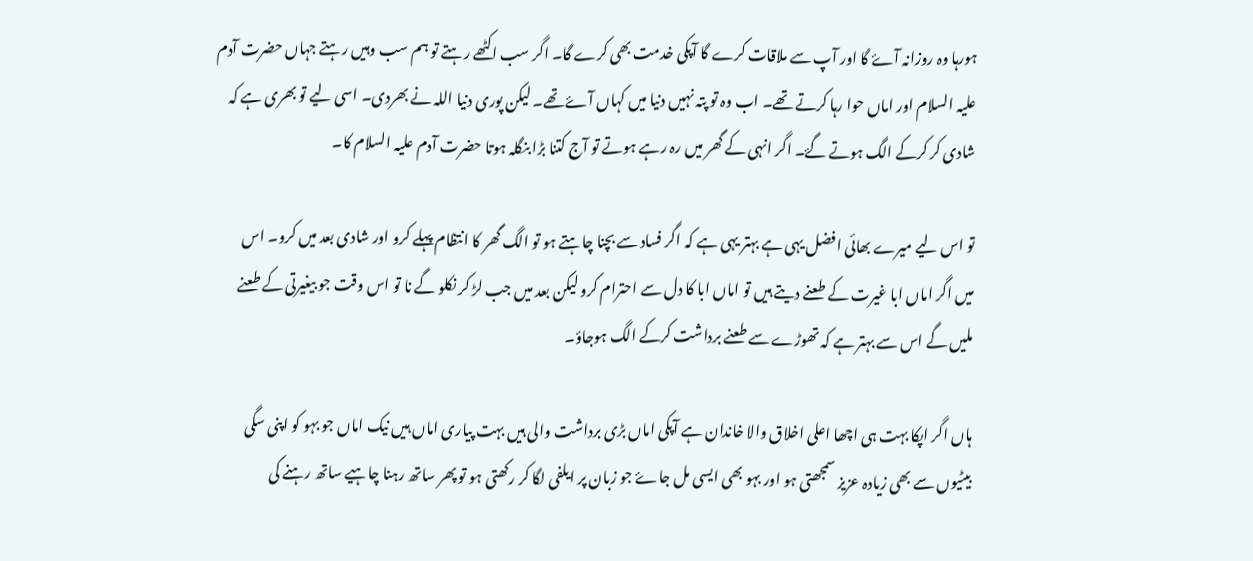ہورہا وہ روزانہ آۓ گا اور آپ سے ملاقات کرے گا آپکی خدمت بھی کرے گا۔ اگر سب اکٹھے رہتے تو ہم سب وہیں رہتے جہاں حضرت آدم علیہ السلام اور اماں حوا رہا کرتے تھے۔ اب وہ تو پتہ نہیں دنیا میں کہاں آۓ تھے۔ لیکن پوری دنیا اللہ نے بھردی۔ اسی لیے تو بھری ہے کہ شادی کر کرکے الگ ہوتے گۓ۔ اگر انہی کے گھر میں رہ رہے ہوتے تو آج کتنا بڑا بنگلہ ہوتا حضرت آدم علیہ السلام کا۔

تو اس لیے میرے بھائی افضل یہی ہے بہتر یہی ہے کہ اگر فساد سے بچنا چاہتے ہو تو الگ گھر کا انتظام پہلے کرو اور شادی بعد میں کرو۔ اس میں اگر اماں ابا غیرت کے طعنے دیتے ہیں تو اماں ابا کا دل سے احترام کرو لیکن بعد میں جب لڑ کر نکلو گے نا تو اس وقت جو بیغیرتی کے طعنے ملیں گے اس سے بہتر ہے کہ تھوڑے سے طعنے برداشت کرکے الگ ہوجاؤ۔

ہاں اگر اپکا بہت ہی اچھا اعلی اخلاق والا خاندان ہے آپکی اماں بڑی برداشت والی ہیں بہت پیاری اماں ہیں نیک اماں جو بہو کو اپنی سگی بیٹیوں سے بھی زیادہ عزیز سمجھتی ہو اور بہو بھی ایسی مل جاۓ جو زبان پر ایلفی لگا کر رکھتی ہو تو پھر ساتھ رہنا چاہیے ساتھ رہنے کی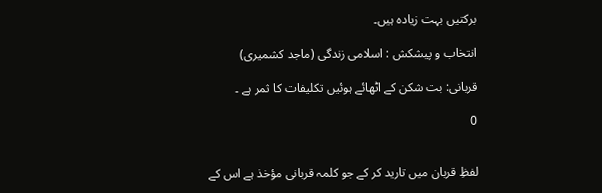برکتیں بہت زیادہ ہیں۔

انتخاب و پیشکش : اسلامی زندگی (ماجد کشمیری)

قربانی: بت شکن کے اٹھائے ہوئیں تکلیفات کا ثمر ہے ۔

0


لفظِ قربان میں تارید کر کے جو کلمہ قربانی مؤخذ ہے اس کے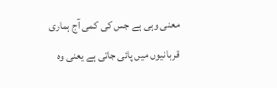معنی وہی ہے جس کی کمی آج ہماری قربانیوں میں پائی جاتی ہے یعنی وہ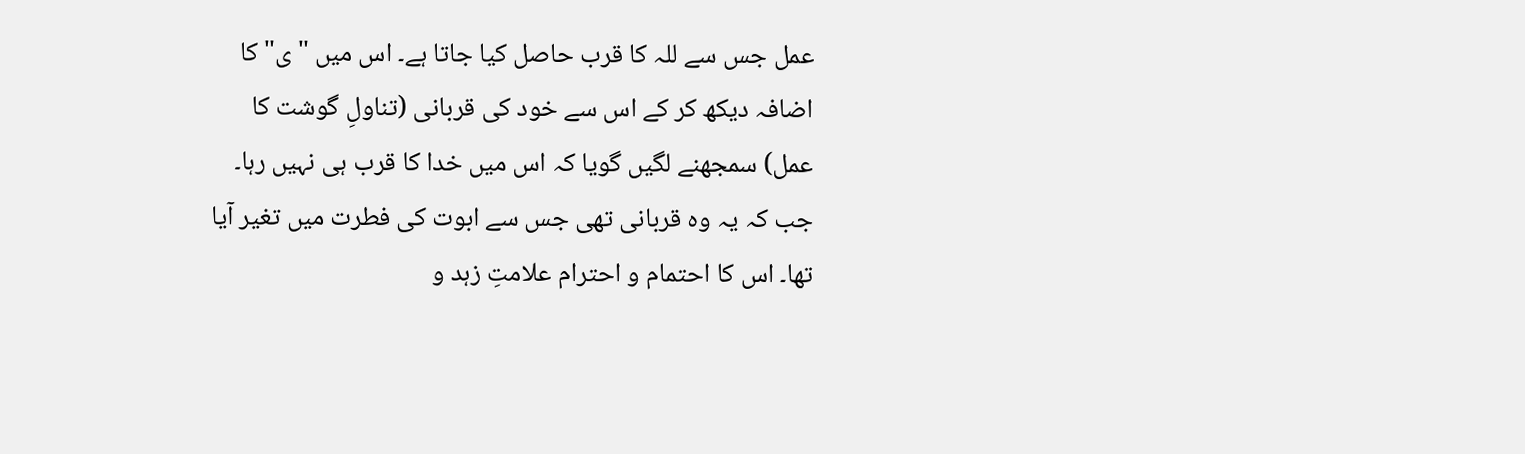عمل جس سے للہ کا قرب حاصل کیا جاتا ہے۔ اس میں "ی" کا اضافہ دیکھ کر کے اس سے خود کی قربانی (تناولِ گوشت کا عمل) سمجھنے لگیں گویا کہ اس میں خدا کا قرب ہی نہیں رہا۔ جب کہ یہ وہ قربانی تھی جس سے ابوت کی فطرت میں تغیر آیا تھا۔ اس کا احتمام و احترام علامتِ زہد و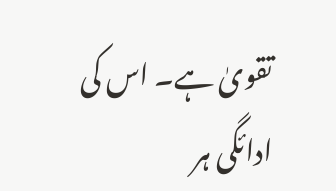تقویٰ ہے۔ اس کی ادائگی ہر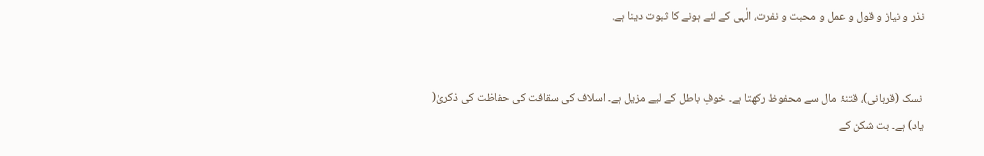نذر و نیاز و قول و عمل و محبت و نفرت، الٰہی کے لئے ہونے کا ثبوت دینا ہے.


 نسک (قربانی)، قتنۂ مال سے محفوظ رکھتا ہے۔ خوفِ باطل کے لیے مزیل ہے۔ اسلاف کی سقافت کی حفاظت کی ذکریٰ( یاد) ہے۔ بت شکن کے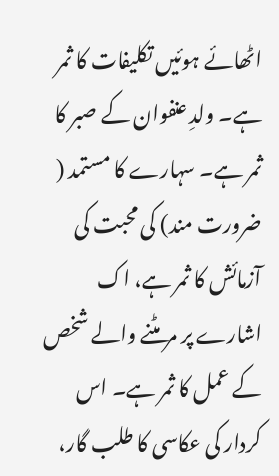اٹھائے ہوئیں تکلیفات کا ثمر ہے۔ ولدِ عنفوان کے صبر کا ثمر ہے۔ سہارے کا مستمد ( ضرورت مند) کی محبت کی آزمائش کا ثمر ہے، اک اشارے پر مر مٹنے والے شخص کے عمل کا ثمر ہے۔ اس کردار کی عکاسی کا طلب گار،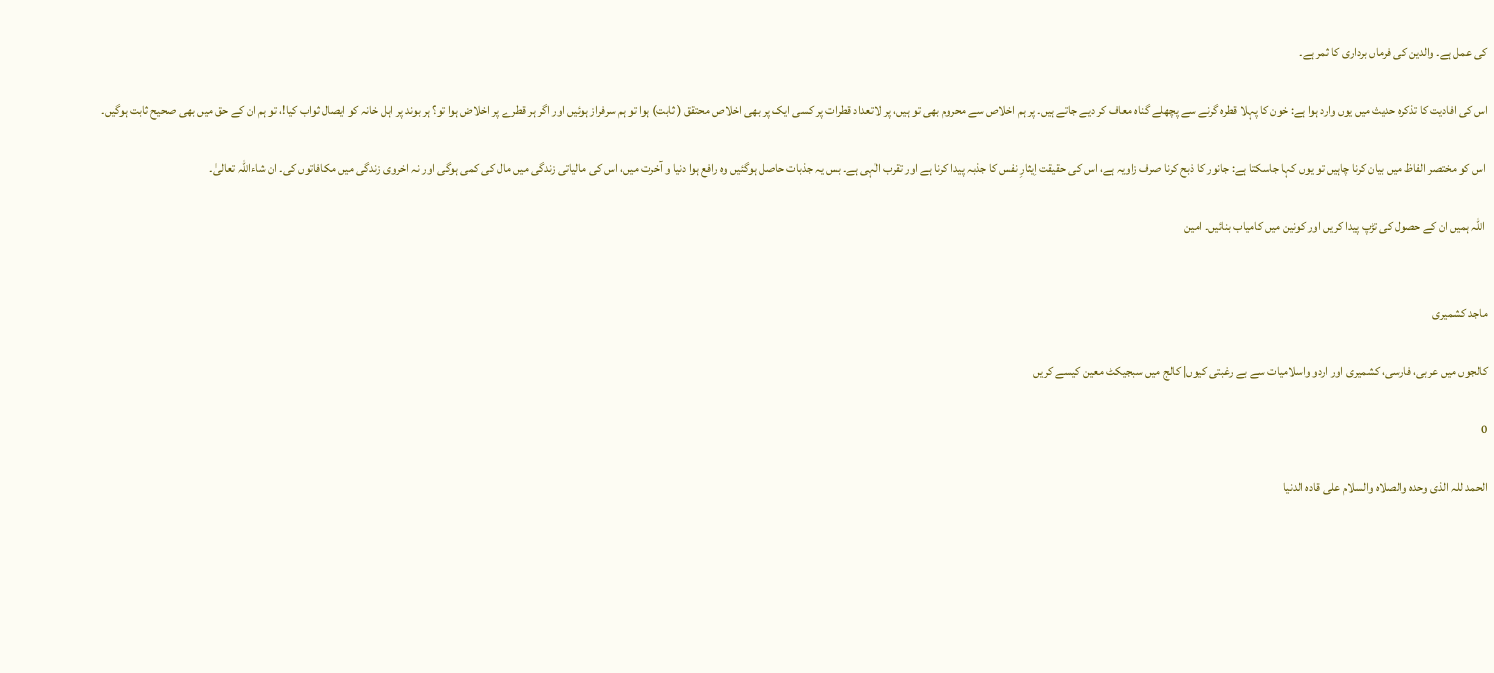کی عمل ہے۔ والدین کی فرماں برداری کا ثمر ہے۔

اس کی افادیت کا تذکرہ حدیث میں یوں وارد ہوا ہے: خون کا پہلا قطرہ گرنے سے پچھلے گناہ معاف کر دیے جاتے ہیں۔ پر ہم اخلاص سے محروم بھی تو ہیں، پر لاتعداد قطرات پر کسی ایک پر بھی اخلاص محتقق ( ثابت) ہوا تو ہم سرفراز ہوئیں اور اگر ہر قطرے پر اخلاض ہوا تو؟ ہر بوند پر اہل خانہ کو ایصال ثواب کیا!، تو ہم ان کے حق میں بھی صحیح ثابت ہوگیں۔

 اس کو مختصر الفاظ میں بیان کرنا چاہیں تو یوں کہا جاسکتا ہے: جانور کا ذبح کرنا صرف زاویہ ہے، اس کی حقیقت اِیثارِ نفس کا جذبہ پیدا کرنا ہے اور تقرب الٰہی ہے۔ بس یہ جذبات حاصل ہوگئیں وہ رافع ہوا دنیا و آخرت میں، اس کی مالیاتی زندگی میں مال کی کمی ہوگی اور نہ اخروی زندگی میں مکافاتوں کی۔ ان شاءاللہ تعالیٰ۔

 اللہ ہمیں ان کے حصول کی تڑپ پیدا کریں اور کونین میں کامیاب بنائیں۔ امین


ماجد کشمیری

کالجوں میں عربی، فارسی، کشمیری اور اردو واسلامیات سے بے رغبتی کیوں| کالج میں سبجیکٹ معین کیسے کریں

0

الحمد للہ الذی وحدہ والصلاہ والسلام علی قادہ الدنیا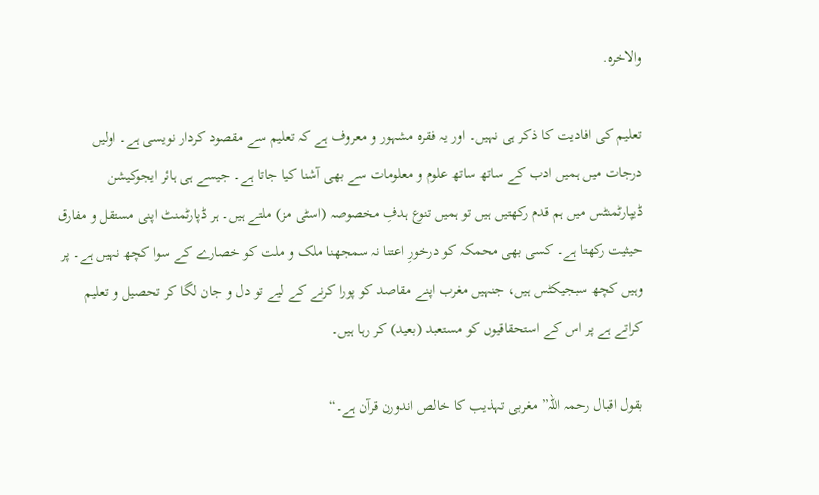والاخرہ.

تعلیم کی افادیت کا ذکر ہی نہیں۔ اور یہ فقرہ مشہور و معروف ہے کہ تعلیم سے مقصود کردار نویسی ہے۔ اولیں درجات میں ہمیں ادب کے ساتھ ساتھ علوم و معلومات سے بھی آشنا کیا جاتا ہے۔ جیسے ہی ہائر ایجوکیشن ڈیپارٹمنٹس میں ہم قدم رکھتیں ہیں تو ہمیں تنوع ہدفِ مخصوصہ (اسٹی مز) ملتے ہیں۔ ہر ڈپارٹمنٹ اپنی مستقل و مفارق حیثیت رکھتا ہے۔ کسی بھی محمکہ کو درخورِ اعتنا نہ سمجھنا ملک و ملت کو خصارے کے سوا کچھ نہیں ہے۔ پر وہیں کچھ سبجیکٹس ہیں، جنہیں مغرب اپنے مقاصد کو پورا کرنے کے لیے تو دل و جان لگا کر تحصیل و تعلیم کراتے ہے پر اس کے استحقاقیوں کو مستعبد (بعید) کر رہا ہیں۔

بقول اقبال رحمہ اللہ” مغربی تہذیب کا خالص اندورن قرآن ہے۔“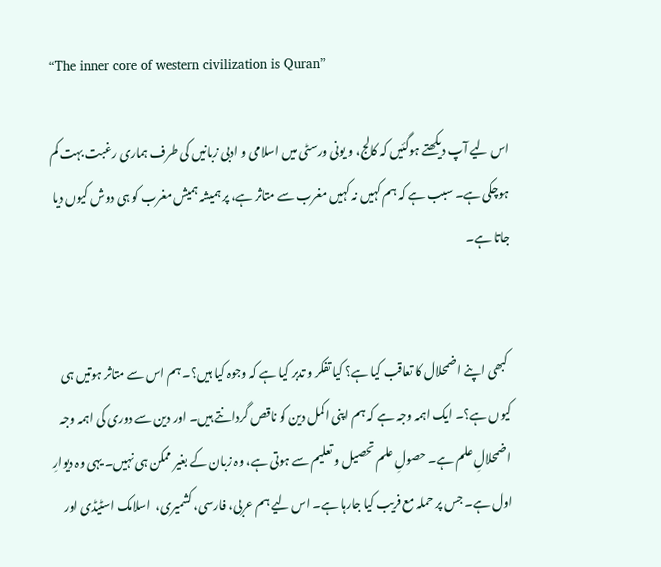“The inner core of western civilization is Quran”

اس لیے آپ دیکھتے ہوگئیں کہ کالج، و یونی ورسٹی میں اسلامی و ادبی زبانیں کی طرف ہماری رغبت بہت کم ہوچکی ہے۔ سبب ہے کہ ہم کہیں نہ کہیں مغرب سے متاثر ہے، پر ہمیشہ ہمیش مغرب کو ہی دوش کیوں دیا جاتا ہے۔


 کبھی اپنے اضمحلال کا تعاقب کیا ہے؟ کیا تفکر و تدبر کیا ہے کہ وجوہ کیا ہیں؟۔ ہم اس سے متاثر ہوتیں ہی کیوں ہے؟۔ ایک اہمہ وجہ ہے کہ ہم اپنی اکمل دین کو ناقص گردانتے ہیں۔ اور دین سے دوری کی اہمہ وجہ اضمحلالِ علم ہے۔ حصولِ علم تحصیل و تعلیم سے ہوتی ہے، وہ زبان کے بغیر ممکن ہی نہیں۔ یہی وہ دیوارِ اول ہے۔ جس پر حملہ مع فریب کیا جارہا ہے۔ اس لیے ہم عربی، فارسی، کشمیری،  اسلامک اسٹیڈی اور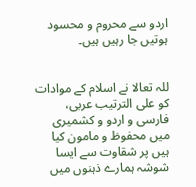اردو سے محروم و محسود ہوتیں جا رہیں ہیں۔


للہ تعالا نے اسلام کے موادات کو علی الترتیب عربی، فارسی و اردو و کشمیری میں محفوظ و مامون کیا ہیں پر شقاوت سے ایسا شوشہ ہمارے ذہنوں میں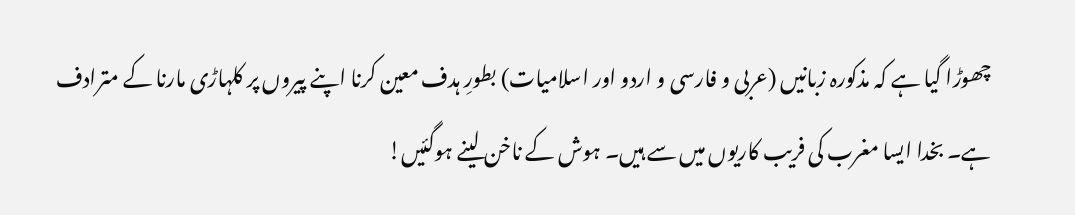چھوڑا گیا ہے کہ مذکورہ زبانیں (عربی و فارسی و اردو اور اسلامیات) بطورِ ہدف معین کرنا اپنے پیروں پر کلہاڑی مارنا کے مترادف ہے۔ بخدا ایسا مغرب کی فریب کاریوں میں سے ہیں۔ ہوش کے ناخن لینے ہوگئیں!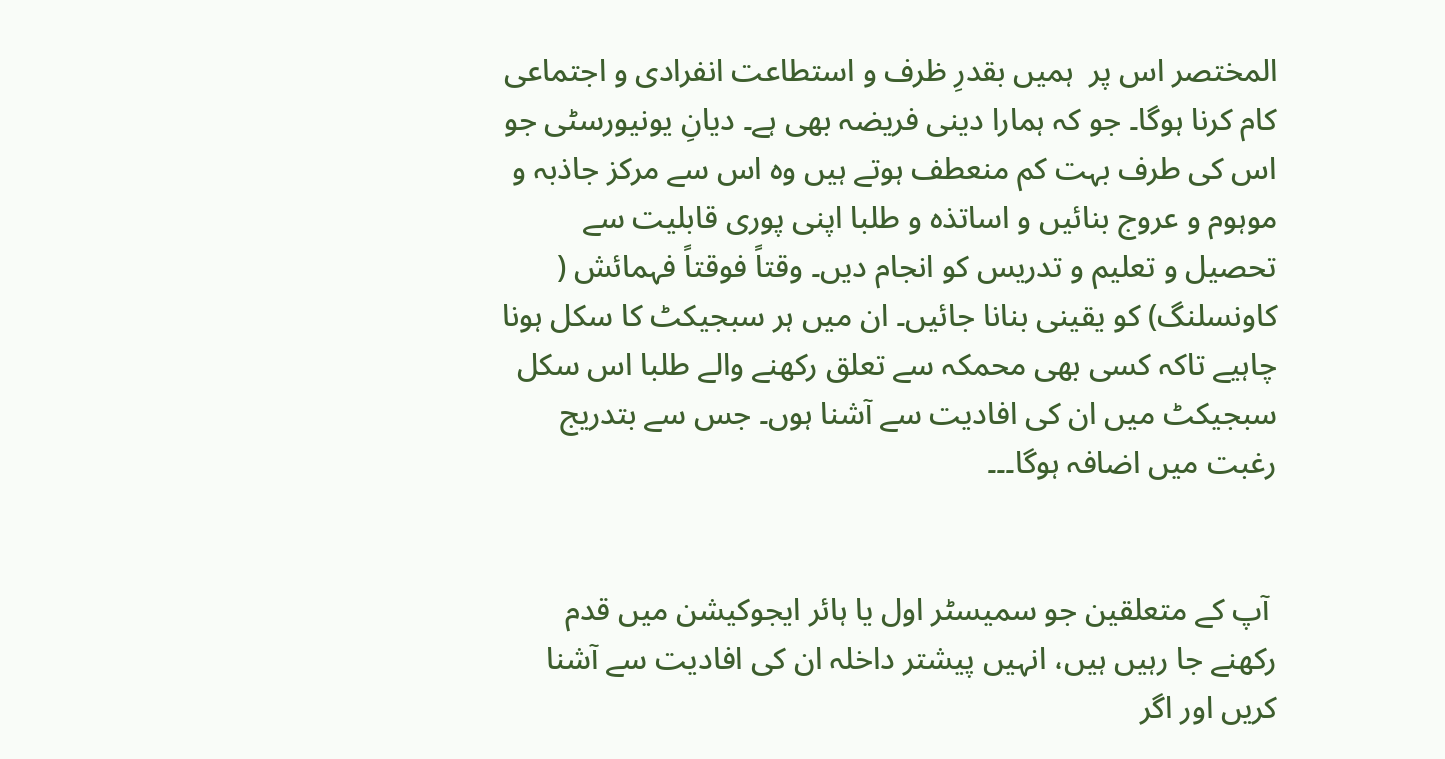المختصر اس پر  ہمیں بقدرِ ظرف و استطاعت انفرادی و اجتماعی کام کرنا ہوگا۔ جو کہ ہمارا دینی فریضہ بھی ہے۔ دیانِ یونیورسٹی جو اس کی طرف بہت کم منعطف ہوتے ہیں وہ اس سے مرکز جاذبہ و موہوم و عروج بنائیں و اساتذہ و طلبا اپنی پوری قابلیت سے تحصیل و تعلیم و تدریس کو انجام دیں۔ وقتاً فوقتاً فہمائش ( کاونسلنگ) کو یقینی بنانا جائیں۔ ان میں ہر سبجیکٹ کا سکل ہونا چاہیے تاکہ کسی بھی محمکہ سے تعلق رکھنے والے طلبا اس سکل سبجیکٹ میں ان کی افادیت سے آشنا ہوں۔ جس سے بتدریج رغبت میں اضافہ ہوگا۔۔۔


 آپ کے متعلقین جو سمیسٹر اول یا ہائر ایجوکیشن میں قدم رکھنے جا رہیں ہیں، انہیں پیشتر داخلہ ان کی افادیت سے آشنا کریں اور اگر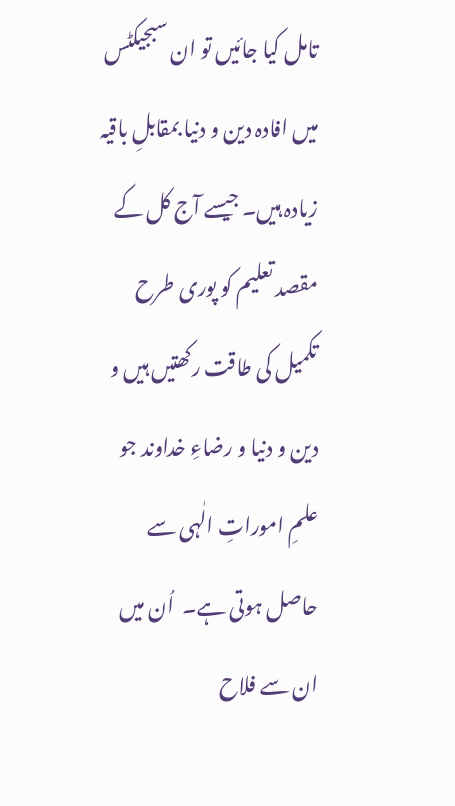تامل کیا جائیں تو ان سبجیکٹس میں افادہ دین و دنیا بمقابلِ باقیہ زیادہ ہیں۔ جیسے آج کل کے مقصد تعلیم کو پوری طرح تکمیل کی طاقت رکھتیں ہیں و دین و دنیا و رضاءِ خداوند جو علمِ اموراتِ الٰہی سے حاصل ہوتی ہے۔  اُن میں ان سے فلاح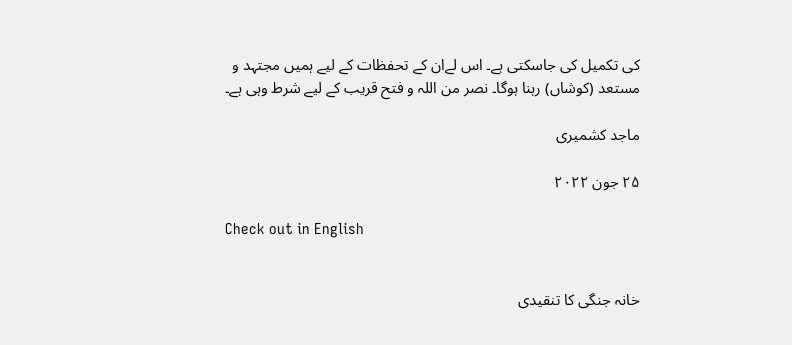کی تکمیل کی جاسکتی ہے۔ اس لےان کے تحفظات کے لیے ہمیں مجتہد و مستعد (کوشاں) رہنا ہوگا۔ نصر من اللہ و فتح قریب کے لیے شرط وہی ہے۔

ماجد کشمیری

۲۵ جون ۲۰۲۲

Check out in English


خانہ جنگی کا تنقیدی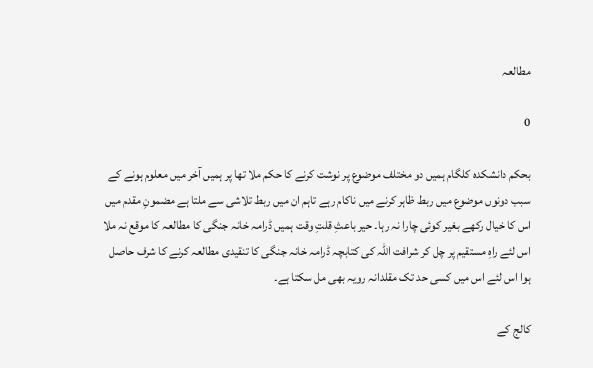مطالعہ

0

بحکم دانشکدہ کلگام ہمیں دو مختلف موضوع پر نوشت کرنے کا حکم ملا تھا پر ہمیں آخر میں معلوم ہونے کے سبب دونوں موضوع میں ربط ظاہر کرنے میں ناکام رہے تاہم ان میں ربط تلاشی سے ملتا ہے مضمونِ مقدم میں اس کا خیال رکھے بغیر کوئی چارا نہ رہا۔ حیر باعثِ قلتِ وقت ہمیں ڈرامہ خانہ جنگی کا مطالعہ کا موقع نہ ملا اس لئے راہِ مستقیم پر چل کر شرافت اللہ کی کتابچہ ڈرامہ خانہ جنگی کا تنقیدی مطالعہ کرنے کا شرف حاصل ہوا اس لئے اس میں کسی حد تک مقلدانہ رویہ بھی مل سکتا ہے۔

کالج کے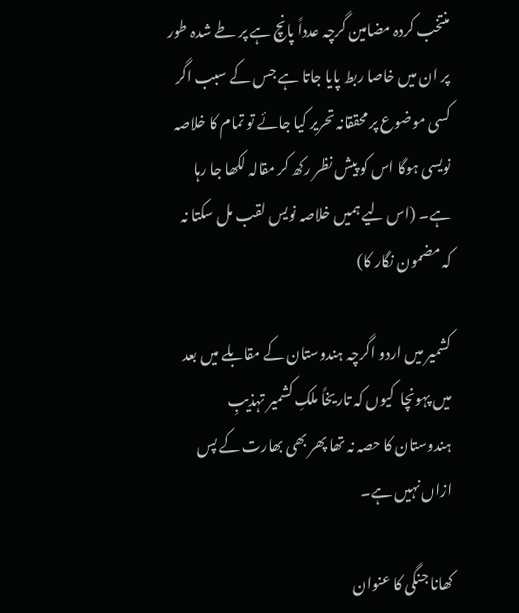منتخب کردہ مضامین گرچہ عدداً پانچ ہے پر طے شدہ طور پر ان میں خاصا ربط پایا جاتا ہے جس کے سبب اگر کسی موضوع پر محققانہ تحریر کیا جائے تو تمام کا خلاصہ نویسی ہوگا اس کو پیش نظر رکھ کر مقالہ لکھا جا رہا ہے۔ (اس لیے ہمیں خلاصہ نویس لقب مل سکتا نہ کہ مضمون نگار کا)

کشمیر میں اردو اگرچہ ہندوستان کے مقابلے میں بعد میں پہونچا  کیوں کہ تاریخاً ملکِ کشمیر تہذیبِ ہندوستان کا حصہ نہ تھا پھر بھی بھارت کے پس ازاں نہیں ہے۔

کھانا جنگی کا عنوان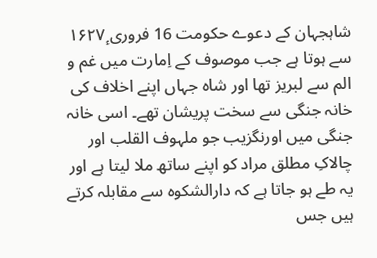شاہجہان کے دعوے حکومت 16 فروری ۱۶۲۷ٕ سے ہوتا ہے جب موصوف کے اِمارت میں غم و الم سے لبریز تھا اور شاہ جہاں اپنے اخلاف کی خانہ جنگی سے سخت پریشان تھے۔ اسی خانہ جنگی میں اورنگزیب جو ملہوف القلب اور چالاکِ مطلق مراد کو اپنے ساتھ ملا لیتا ہے اور یہ طے ہو جاتا ہے کہ دارالشکوہ سے مقابلہ کرتے ہیں جس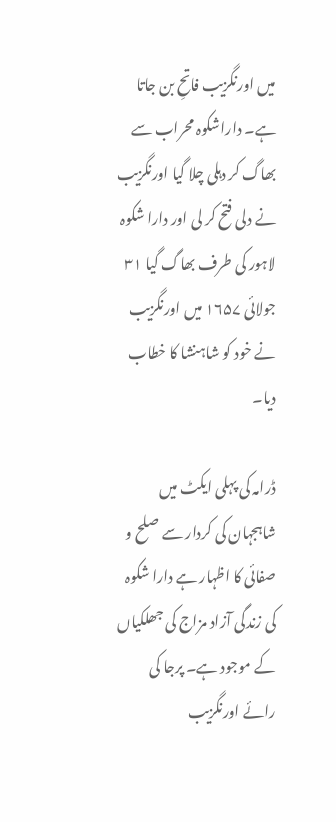میں اورنگزیب فاتحِ بن جاتا ہے۔ داراشکوہ محراب سے بھاگ کر دہلی چلا گیا اورنگزیب نے دلی فتح کر لی اور دارا شکوہ لاہور کی طرف بھاگ گیا ۳۱ جولائی ۱۶۵۷ میں اورنگزیب نے خود کو شاہنشا کا خطاب دیا۔

ڈرامہ کی پہلی ایکٹ میں شاہجہان کی کردار سے صلح و صفائی کا اظہار ہے دارا شکوہ کی زندگی آزاد مزاج کی جھلکیاں کے موجود ہے۔ پرجا کی رائے اورنگزیب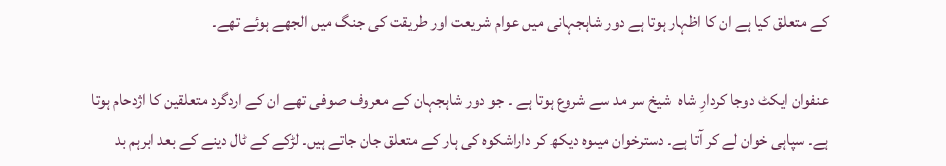کے متعلق کیا ہے ان کا اظہار ہوتا ہے دور شاہجہانی میں عوام شریعت اور طریقت کی جنگ میں الجھے ہوئے تھے۔

عنفوان ایکٹ دوجا کردارِ شاہ  شیخ سر مد سے شروع ہوتا ہے ۔ جو دور شاہجہان کے معروف صوفی تھے ان کے اردگرد متعلقین کا اژدحام ہوتا ہے۔ سپاہی خوان لے کر آتا ہے۔ دسترخوان میںوہ دیکھ کر داراشکوہ کی ہار کے متعلق جان جاتے ہیں۔ لڑکے کے ٹال دینے کے بعد ابرہم بد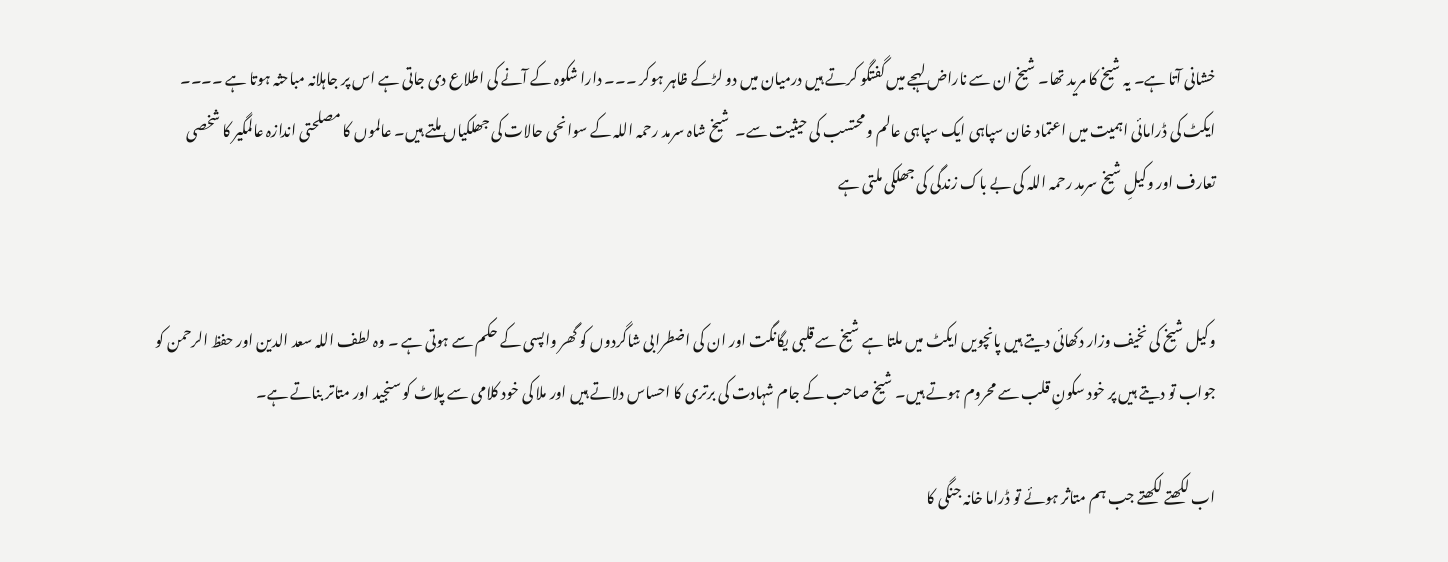خشانی آتا ہے۔ یہ شیخ کا مرید تھا۔ شیخ ان سے ناراض لہجے میں گفتگو کرتے ہیں درمیان میں دو لڑکے ظاہر ہوکر ۔۔۔ دارا شکوہ کے آنے کی اطلاع دی جاتی ہے اس پر جاہلانہ مباحثہ ہوتا ہے ۔۔۔۔ ایکٹ کی ڈرامائی اہمیت میں اعتماد خان سپاہی ایک سپاہی عالم و محتسب کی حیثیت سے۔  شیخ شاہ سرمد رحمہ اللہ کے سوانحی حالات کی جھلکیاں ملتے ہیں۔ عالموں کا مصلحتی اندازہ عالمگیر کا شخصی تعارف اور وکیلِ شیخ سرمد رحمہ اللہ کی بے باک زندگی کی جھلکی ملتی ہے


وکیل شیخ کی نخیف وزار دکھائی دیتے ہیں پانچویں ایکٹ میں ملتا ہے شیخ سے قلبی یگانگت اور ان کی اضطرابی شاگردوں کو گھر واپسی کے حکم سے ہوتی ہے ۔ وہ لطف اللہ سعد الدین اور حفظ الرحمن کو جواب تو دیتے ہیں پر خود سکونِ قلب سے محروم ہوتے ہیں۔ شیخ صاحب کے جام شہادت کی برتری کا احساس دلاتے ہیں اور ملا کی خود کلامی سے پلاٹ کو سنجید اور متاتر بناتے ہے۔

اب لکھتے لکھتے جب ہم متاثر ہوئے تو ڈراما خانہ جنگی کا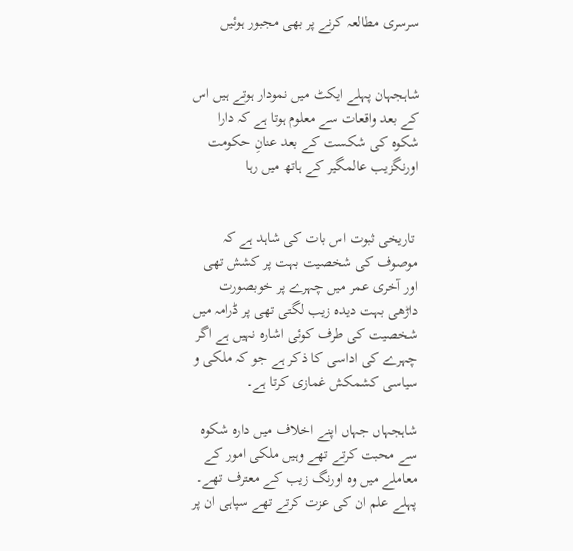سرسری مطالعہ کرنے پر بھی مجبور ہوئیں


شاہجہان پہلے ایکٹ میں نمودار ہوتے ہیں اس کے بعد واقعات سے معلوم ہوتا ہے کہ دارا شکوہ کی شکست کے بعد عنانِ حکومت اورنگزیب عالمگیر کے ہاتھ میں رہا


 تاریخی ثبوت اس بات کی شاہد ہے کہ موصوف کی شخصیت بہت پر کشش تھی اور آخری عمر میں چہرے پر خوبصورت داڑھی بہت دیدہ زیب لگتی تھی پر ڈرامہ میں شخصیت کی طرف کوئی اشارہ نہیں ہے اگر چہرے کی اداسی کا ذکر ہے جو کہ ملکی و سیاسی کشمکش غمازی کرتا ہے۔

شاہجہاں جہاں اپنے اخلاف میں دارہ شکوہ سے محبت کرتے تھے وہیں ملکی امور کے معاملے میں وہ اورنگ زیب کے معترف تھے۔ پہلے علم ان کی عزت کرتے تھے سپاہی ان پر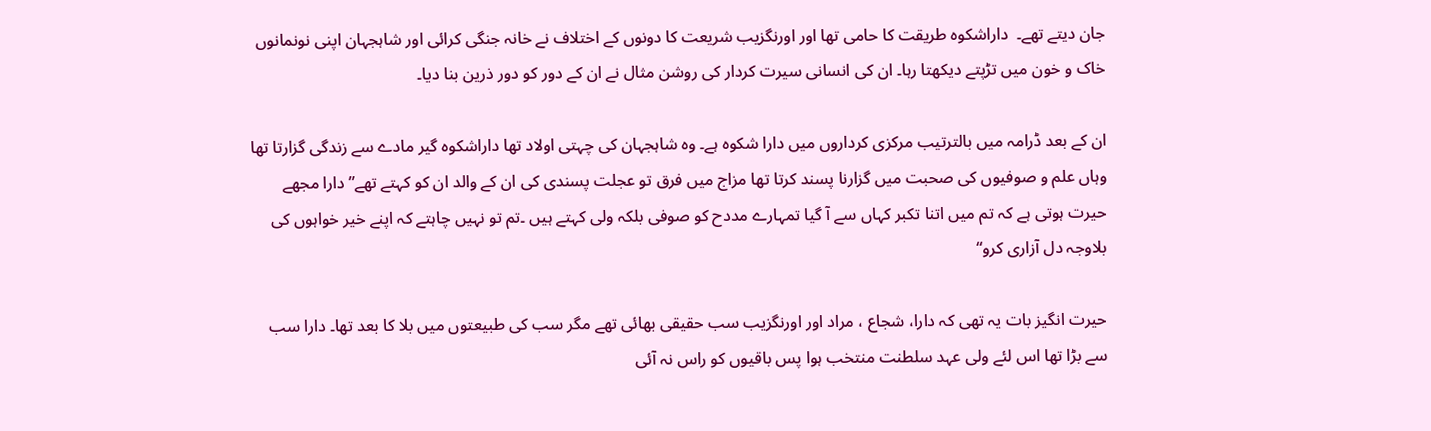جان دیتے تھے۔  داراشکوہ طریقت کا حامی تھا اور اورنگزیب شریعت کا دونوں کے اختلاف نے خانہ جنگی کرائی اور شاہجہان اپنی نونمانوں خاک و خون میں تڑپتے دیکھتا رہا۔ ان کی انسانی سیرت کردار کی روشن مثال نے ان کے دور کو دور ذرین بنا دیا۔

ان کے بعد ڈرامہ میں بالترتیب مرکزی کرداروں میں دارا شکوہ ہے۔ وہ شاہجہان کی چہتی اولاد تھا داراشکوہ گیر مادے سے زندگی گزارتا تھا وہاں علم و صوفیوں کی صحبت میں گزارنا پسند کرتا تھا مزاج میں فرق تو عجلت پسندی کی ان کے والد ان کو کہتے تھے” دارا مجھے حیرت ہوتی ہے کہ تم میں اتنا تکبر کہاں سے آ گیا تمہارے مددح کو صوفی بلکہ ولی کہتے ہیں ۔تم تو نہیں چاہتے کہ اپنے خیر خواہوں کی بلاوجہ دل آزاری کرو“

حیرت انگیز بات یہ تھی کہ دارا، شجاع ، مراد اور اورنگزیب سب حقیقی بھائی تھے مگر سب کی طبیعتوں میں بلا کا بعد تھا۔ دارا سب سے بڑا تھا اس لئے ولی عہد سلطنت منتخب ہوا پس باقیوں کو راس نہ آئی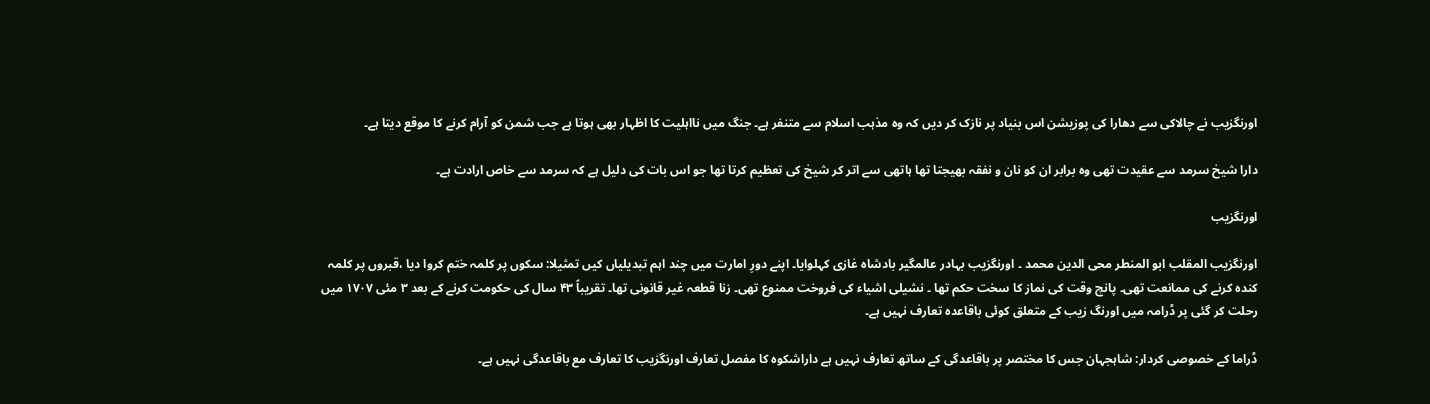اورنگزیب نے چالاکی سے دھارا کی پوزیشن اس بنیاد پر نازک کر دیں کہ وہ مذہب اسلام سے متنفر ہے۔ جنگ میں نااہلیت کا اظہار بھی ہوتا ہے جب شمن کو آرام کرنے کا موقع دیتا ہے۔

دارا شیخ سرمد سے عقیدت تھی وہ برابر ان کو نان و نفقہ بھیجتا تھا ہاتھی سے اتر کر شیخ کی تعظیم کرتا تھا جو اس بات کی دلیل ہے کہ سرمد سے خاص ارادت ہے۔

اورنگزیب

اورنگزیب المقلب ابو المنطر محی الدین محمد ۔ اورنگزیب بہادر عالمگیر بادشاہ غازی کہلوایا۔ اپنے دورِ امارت میں چند اہم تبدیلیاں کیں تمثیلا: سکوں پر کلمہ ختم کروا دیا ،قبروں پر کلمہ کندہ کرنے کی ممانعت تھی۔ پانچ وقت کی نماز کا سخت حکم تھا ۔ نشیلی اشیاء کی فروخت ممنوع تھی۔ زنا قطعہ غیر قانونی تھا۔ تقریباً ۴۳ سال کی حکومت کرنے کے بعد ۳ مئی ۱۷۰۷ میں رحلت کر گئی پر ڈرامہ میں اورنگ زیب کے متعلق کوئی باقاعدہ تعارف نہیں ہے۔

ڈراما کے خصوصی کردار: شاہجہان جس کا مختصر پر باقاعدگی کے ساتھ تعارف نہیں ہے داراشکوہ کا مفصل تعارف اورنگزیب کا تعارف مع باقاعدگی نہیں ہے۔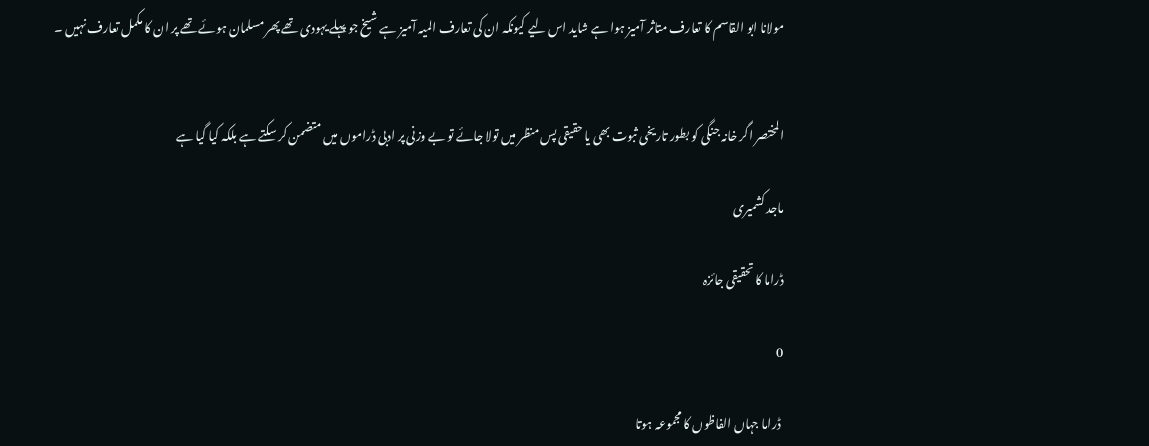مولانا ابو القاسم کا تعارف متاثر آمیز ہوا ہے شاید اس لیے کیونکہ ان کی تعارف المیہ آمیز ہے شیخ جو پہلے یہودی تھے پھر مسلمان ہوئے تھے پر ان کا مکمل تعارف نہیں ۔


المختصر اگر خانہ جنگی کو بطور تاریخی ثبوت بھی یا حقیقی پس منظر میں تولا جائے تو بے وزنی پر ادبی ڈراموں میں متضمن کر سکتے ہے بلکہ کیا گیا ہے

ماجد کشمیری

ڈراما کا تحقیقی جائزہ

0

 ڈراما جہاں الفاظوں کا مجموعہ ہوتا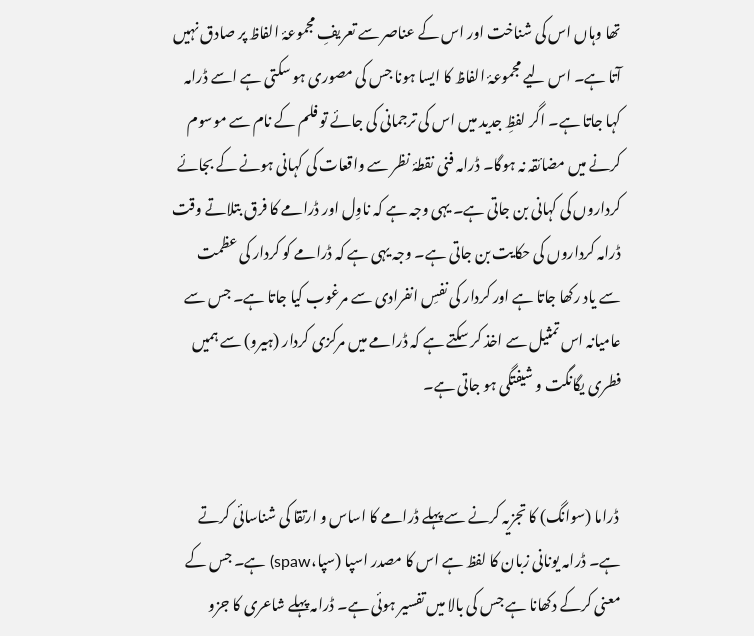تھا وہاں اس کی شناخت اور اس کے عناصر سے تعریفِ مجموعۂ الفاظ پر صادق نہیں آتا ہے۔ اس لیے مجموعۂ الفاظ کا ایسا ہونا جس کی مصوری ہو سکتی ہے اسے ڈرامہ کہا جاتا ہے۔ اگر لفظِ جدید میں اس کی ترجمانی کی جائے تو فلم کے نام سے موسوم کرنے میں مضائقہ نہ ہوگا۔ ڈرامہ فنی نقطۂ نظر سے واقعات کی کہانی ہونے کے بجائے کرداروں کی کہانی بن جاتی ہے۔ یہی وجہ ہے کہ ناوِل اور ڈرامے کا فرق بتلاتے وقت ڈرامہ کرداروں کی حکایت بن جاتی ہے۔ وجہ یہی ہے کہ ڈرامے کو کردار کی عظمت سے یاد رکھا جاتا ہے اور کردار کی نفسِ انفرادی سے مرغوب کیا جاتا ہے۔ جس سے عامیانہ اس تمثیل سے اخذ کر سکتے ہے کہ ڈرامے میں مرکزی کردار (ہیرو) سے ہمیں فطری یگانگت و شیفتگی ہو جاتی ہے۔


 ڈراما (سوانگ) کا تجزیہ کرنے سے پہلے ڈرامے کا اساس و ارتقا کی شناسائی کرتے ہے۔ ڈرامہ یونانی زبان کا لفظ ہے اس کا مصدر اسپا (سپا،spaw) ہے۔ جس کے معنی کرکے دکھانا ہے جس کی بالا میں تفسیر ہوئی ہے۔ ڈرامہ پہلے شاعری کا جزو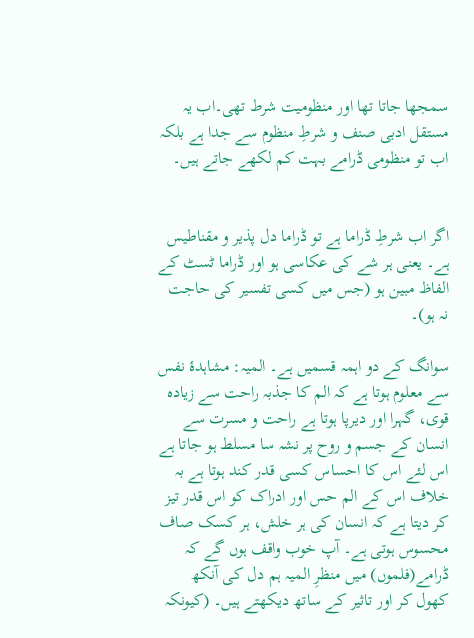سمجھا جاتا تھا اور منظومیت شرط تھی۔اب یہ مستقل ادبی صنف و شرطِ منظوم سے جدا ہے بلکہ اب تو منظومی ڈرامے بہت کم لکھے جاتے ہیں۔


اگر اب شرطِ ڈراما ہے تو ڈراما دل پذیر و مقناطیس ہے۔ یعنی ہر شے کی عکاسی ہو اور ڈراما ٹسٹ کے الفاظ مبین ہو (جس میں کسی تفسیر کی حاجت نہ ہو)۔

سوانگ کے دو اہمہ قسمیں ہے۔ المیہ: مشاہدۂ نفس سے معلوم ہوتا ہے کہ الم کا جذبہ راحت سے زیادہ قوی، گہرا اور دیرپا ہوتا ہے راحت و مسرت سے انسان کے جسم و روح پر نشہ سا مسلط ہو جاتا ہے اس لئے اس کا احساس کسی قدر کند ہوتا ہے بہ خلاف اس کے الم حس اور ادراک کو اس قدر تیز کر دیتا ہے کہ انسان کی ہر خلش، ہر کسک صاف محسوس ہوتی ہے۔ آپ خوب واقف ہوں گے کہ ڈرامے(فلموں) میں منظرِ المیہ ہم دل کی آنکھ کھول کر اور تاثیر کے ساتھ دیکھتے ہیں۔ (کیونکہ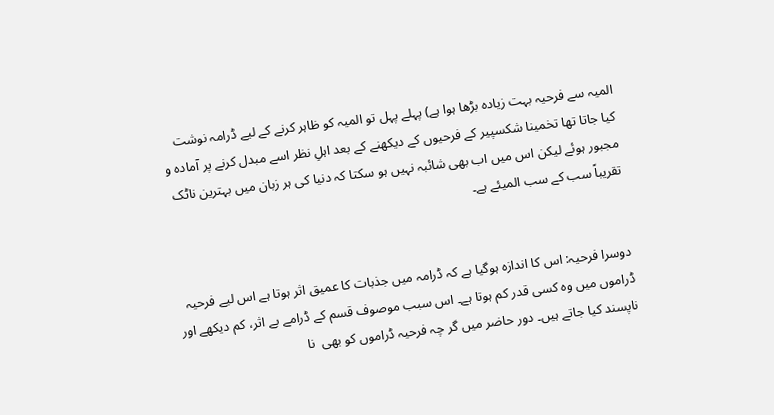المیہ سے فرحیہ بہت زیادہ بڑھا ہوا ہے) پہلے پہل تو المیہ کو ظاہر کرنے کے لیے ڈرامہ نوشت کیا جاتا تھا تخمینا شکسپیر کے فرحیوں کے دیکھنے کے بعد اہلِ نظر اسے مبدل کرنے پر آمادہ و مجبور ہوئے لیکن اس میں اب بھی شائبہ نہیں ہو سکتا کہ دنیا کی ہر زبان میں بہترین ناٹک تقریباً سب کے سب المیئے ہے۔


دوسرا فرحیہ: اس کا اندازہ ہوگیا ہے کہ ڈرامہ میں جذبات کا عمیق اثر ہوتا ہے اس لیے فرحیہ ڈراموں میں وہ کسی قدر کم ہوتا ہے۔ اس سبب موصوف قسم کے ڈرامے بے اثر، کم دیکھے اور ناپسند کیا جاتے ہیں۔ دور حاضر میں گر چہ فرحیہ ڈراموں کو بھی  نا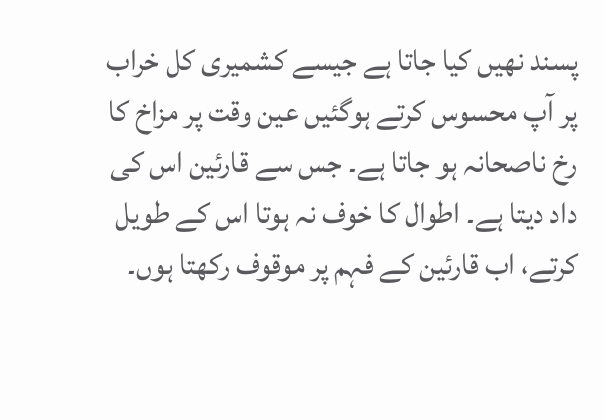پسند نھیں کیا جاتا ہے جیسے کشمیری کل خراب پر آپ محسوس کرتے ہوگئیں عین وقت پر مزاخ کا رخ ناصحانہ ہو جاتا ہے۔ جس سے قارئین اس کی داد دیتا ہے۔ اطوال کا خوف نہ ہوتا اس کے طویل کرتے، اب قارئین کے فہم پر موقوف رکھتا ہوں۔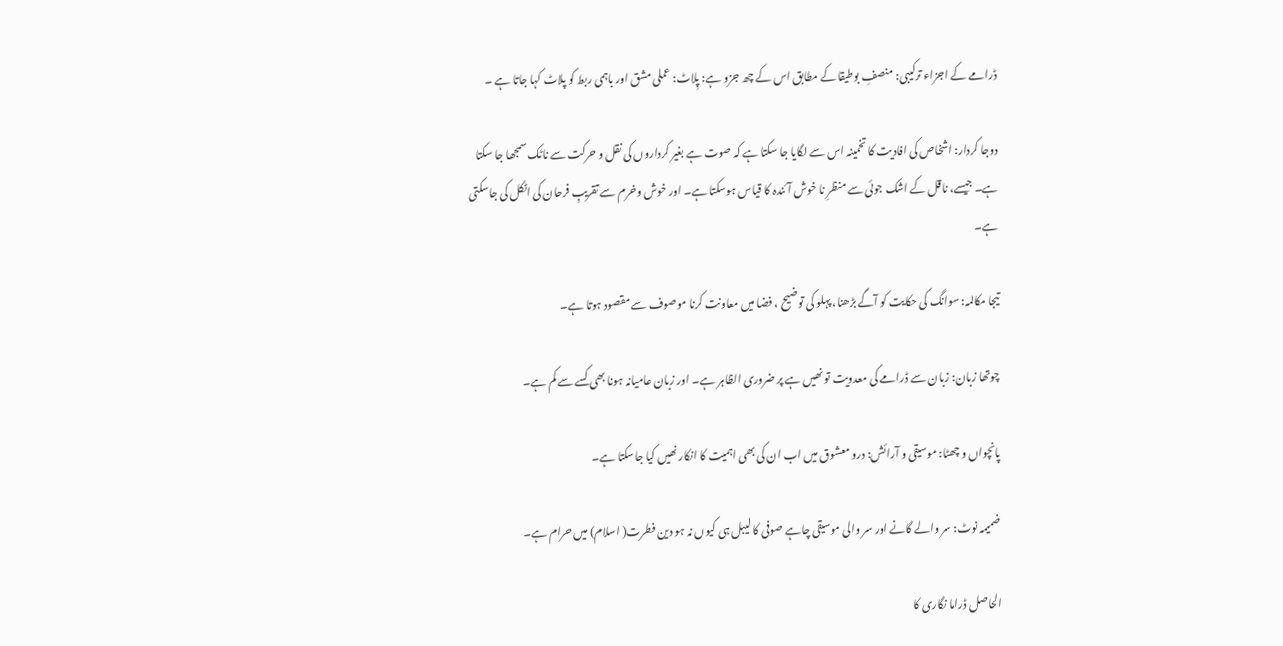ڈرامے کے اجزاء ترکیبی: منصفِ بوطیقا کے مطابق اس کے چھ جزو ہے: پِلاٹ: عملی مشق اور باہمی ربط کو پلاٹ کہا جاتا ہے ۔

دوجا کردار: اشخاص کی افادیت کا تخمینہ اس سے لگایا جا سکتا ہے کہ صوت ہے بغیر کرداروں کی نقل و حرکت سے ناٹک سمجھا جا سکتا ہے۔ جیسے، ناقل کے اشک جوئی سے منظرِ نا خوش آئندہ کا قیاس ہوسکتا ہے۔ اور خوش وخرم سے تقریبِ فرحان کی اٹکل کی جاسکتی ہے۔

تیجا مکالمہ: سوانگ کی حکایت کو آگے بڑھنا، پہلو کی توضیح ، فضا میں معاونت کرنا موصوف سے مقصود ہوتا ہے۔

چوتھا زبان: زبان سے ڈرامے کی معدویت تو نھیں ہے پر ضروری الظاہر ہے۔ اور زبان عامیانہ ہونا بھی کسے سے کم ہے۔

پانچواں و چھٹا: موسیقی و آرائش: درو معشوق میں اب ان کی بھی اہمیت کا انکار نھیں کیا جاسکتا ہے۔

ضمیمہ نوٹ: سر والے گانے اور سر والی موسیقی چاہے صوفی کا لیبل ہی کیوں نہ ہو دین فطرت( اسلام) میں حرام ہے۔

الحاصل ڈراما نگاری کا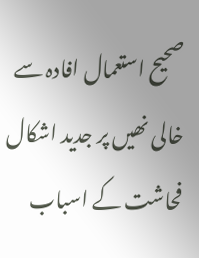صحیح استعمال افادہ سے خالی نھیں پر جدید اشکال فحاشت کے اسباب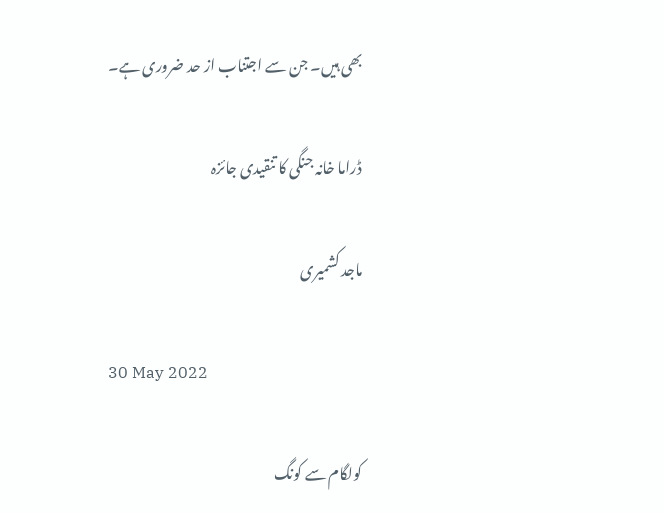بھی ہیں۔ جن سے اجتناب از حد ضروری ہے۔

ڈراما خانہ جنگی کا تنقیدی جائزہ

ماجد کشمیری

30 May 2022

کولگام سے کونگ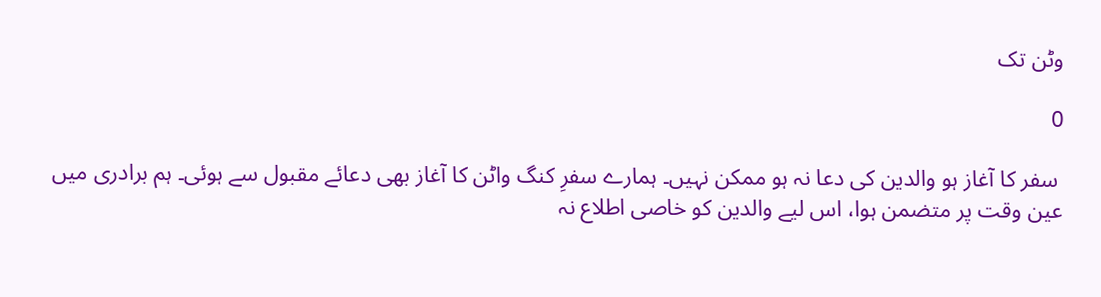وٹن تک

0

 سفر کا آغاز ہو والدین کی دعا نہ ہو ممکن نہیں۔ ہمارے سفرِ کنگ واٹن کا آغاز بھی دعائے مقبول سے ہوئی۔ ہم برادری میں عین وقت پر متضمن ہوا، اس لیے والدین کو خاصی اطلاع نہ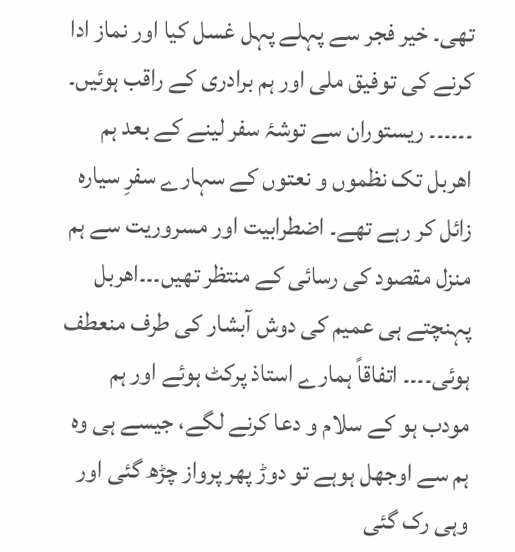تھی۔ خیر فجر سے پہلے پہل غسل کیا اور نماز ادا کرنے کی توفیق ملی اور ہم برادری کے راقب ہوئیں۔ ۔۔۔۔۔۔ ریستوران سے توشۂ سفر لینے کے بعد ہم اھربل تک نظموں و نعتوں کے سہارے سفرِ سیارہ زائل کر رہے تھے۔ اضطرابیت اور مسروریت سے ہم منزل مقصود کی رسائی کے منتظر تھیں۔۔۔اھربل پہنچتے ہی عمیم کی دوش آبشار کی طرف منعطف ہوئی۔۔۔۔ اتفاقاً ہمارے استاذ پرکٹ ہوئے اور ہم مودب ہو کے سلام و دعا کرنے لگے، جیسے ہی وہ ہم سے اوجھل ہوہے تو دوڑ پھر پرواز چڑھ گئی اور وہی رک گئی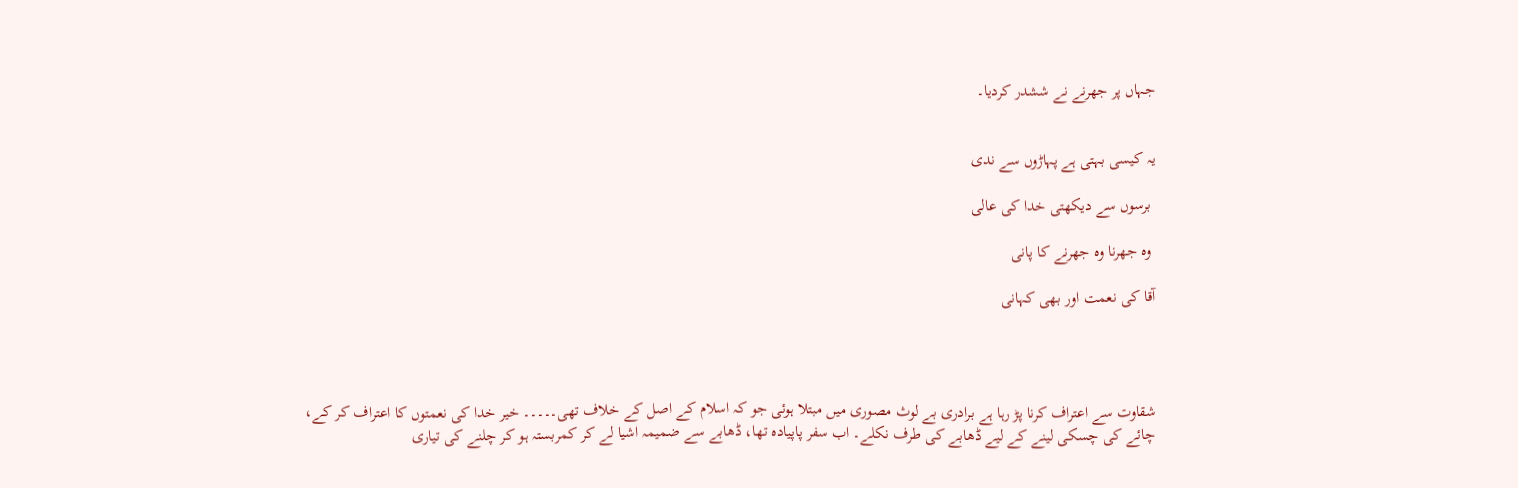جہاں پر جھرنے نے ششدر کردیا۔


یہ کیسی بہتی ہے پہاڑوں سے ندی

 برسوں سے دیکھتی خدا کی عالی

 وہ جھرنا وہ جھرنے کا پانی

آقا کی نعمت اور بھی کہانی




شقاوت سے اعتراف کرنا پڑ رہا ہے برادری بے لوث مصوری میں مبتلا ہوئی جو کہ اسلام کے اصل کے خلاف تھی۔۔۔۔۔ خیر خدا کی نعمتوں کا اعتراف کر کے، چائے کی چسکی لینے کے لیے ڈھابے کی طرف نکلے۔ اب سفر پاپیادہ تھا، ڈھابے سے ضمیمہ اشیا لے کر کمربستہ ہو کر چلنے کی تیاری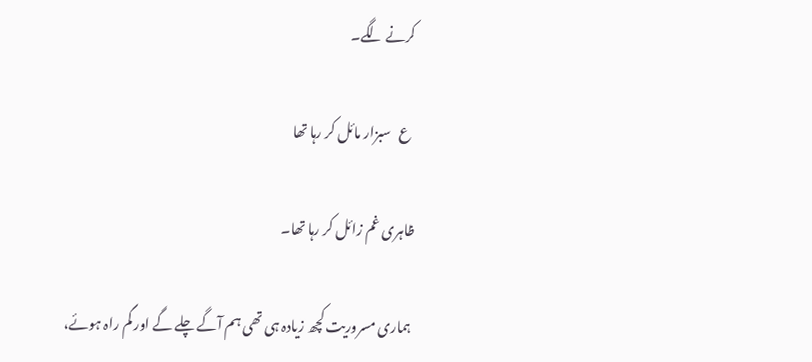کرنے لگے۔

 ع   سبزار مائل کر رہا تھا

ظاہری غم زائل کر رہا تھا۔

 ہماری مسروریت کچھ زیادہ ہی تھی ہم آگے چلے گے اور گم راہ ہوئے،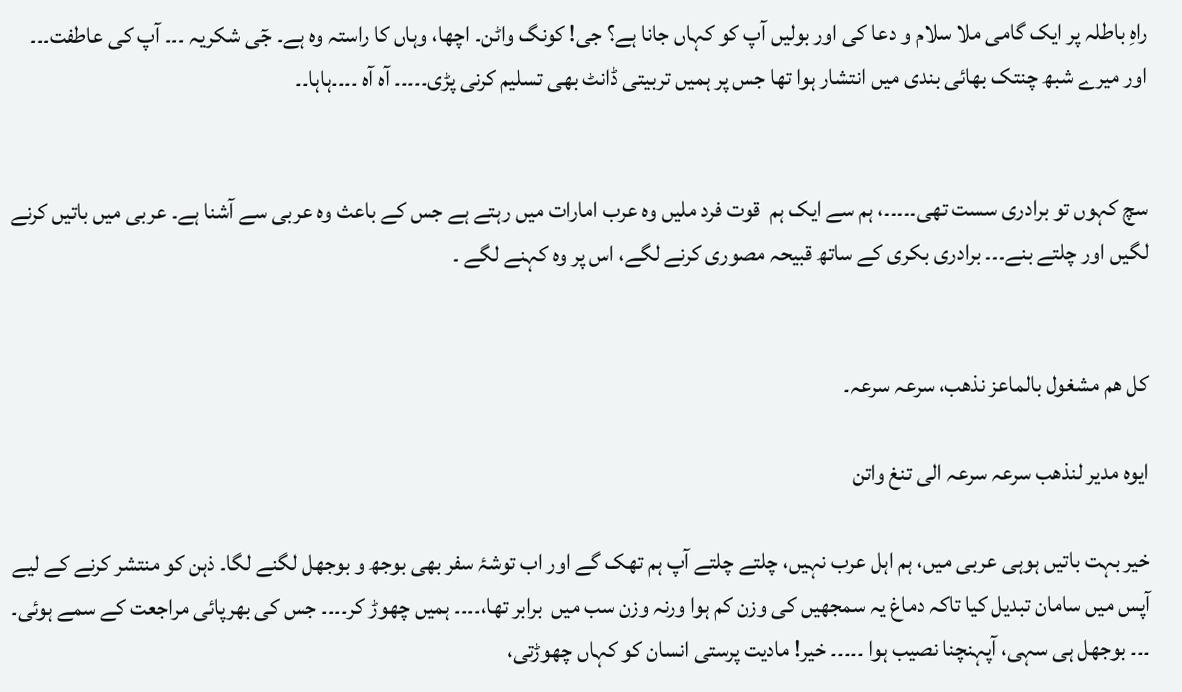راہِ باطلہ پر ایک گامی ملا سلام و دعا کی اور بولیں آپ کو کہاں جانا ہے؟ جی! کونگ واٹن۔ اچھا، وہاں کا راستہ وہ ہے۔ جٓی شکریہ ۔۔۔ آپ کی عاطفت۔۔۔ اور میرے شبھ چنتک بھائی بندی میں انتشار ہوا تھا جس پر ہمیں تربیتی ڈانٹ بھی تسلیم کرنی پڑی۔۔۔۔۔ آہ آہ ۔۔۔۔ہاہا۔۔


سچ کہوں تو برادری سست تھی۔۔۔۔۔، ہم سے ایک ہم  قوت فرد ملیں وہ عرب امارات میں رہتے ہے جس کے باعث وہ عربی سے آشنا ہے۔ عربی میں باتیں کرنے لگیں اور چلتے بنے۔۔۔ برادری بکری کے ساتھ قبیحہ مصوری کرنے لگے، اس پر وہ کہنے لگے ۔


کل ھم مشغول بالماعز نذھب، سرعہ سرعہ۔

ایوہ مدیر لنذھب سرعہ سرعہ الی تنغ واتن

خیر بہت باتیں ہوہی عربی میں، ہم اہل عرب نہیں، چلتے چلتے آپ ہم تھک گے اور اب توشۂ سفر بھی بوجھ و بوجھل لگنے لگا۔ ذہن کو منتشر کرنے کے لیے آپس میں سامان تبدیل کیا تاکہ دماغ یہ سمجھیں کی وزن کم ہوا ورنہ وزن سب میں  برابر تھا،۔۔۔۔ ہمیں چھوڑ کر۔۔۔۔ جس کی بھرپائی مراجعت کے سمے ہوئی۔ ۔۔۔ بوجھل ہی سہی، آپہنچنا نصیب ہوا ۔۔۔۔۔ خیر! مادیت پرستی انسان کو کہاں چھوڑتی،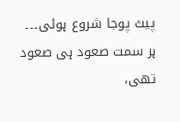پیٹ پوجا شروع ہوئی۔۔۔ ہر سمت صعود ہی صعود تھی،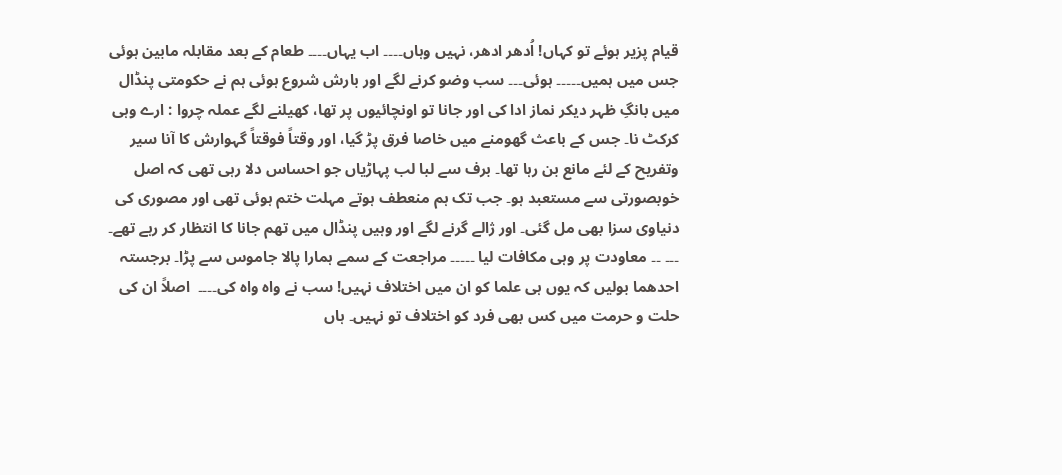قیام پزیر ہوئے تو کہاں! اُدھر ادھر، نہیں وہاں۔۔۔۔ اب یہاں۔۔۔۔ طعام کے بعد مقابلہ مابین ہوئی جس میں ہمیں۔۔۔۔۔ ہوئی۔۔۔ سب وضو کرنے لگے اور بارش شروع ہوئی ہم نے حکومتی پنڈال میں بانگِ ظہر دیکر نماز ادا کی اور جانا تو اونچائیوں پر تھا، کھیلنے لگے عملہ چروا : ارے وہی کرکٹ نا۔ جس کے باعث گھومنے میں خاصا فرق پڑ گیا، اور وقتاً فوقتاً گہوارش کا آنا سیر وتفریح کے لئے مانع بن رہا تھا۔ برف سے لبا لب پہاڑیاں جو احساس دلا رہی تھی کہ اصل خوبصورتی سے مستعبد ہو۔ جب تک ہم منعطف ہوتے مہلت ختم ہوئی تھی اور مصوری کی دنیاوی سزا بھی مل گئی۔ اور ژالے گرنے لگے اور وہیں پنڈال میں تھم جانا کا انتظار کر رہے تھے۔ ۔۔۔ ۔۔ معاودت پر وہی مکافات لیا ۔۔۔۔۔ مراجعت کے سمے ہمارا پالا جاموس سے پڑا۔ برجستہ احدھما بولیں کہ یوں ہی علما کو ان میں اختلاف نہیں! سب نے واہ واہ کی۔۔۔۔  اصلاً ان کی حلت و حرمت میں کس بھی فرد کو اختلاف تو نہیں۔ ہاں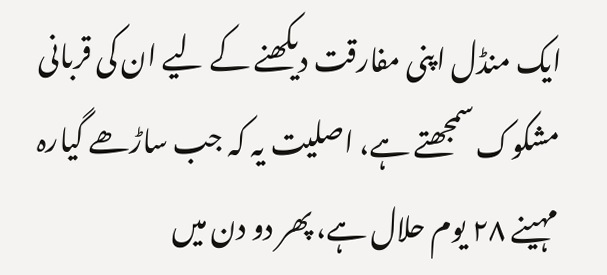ایک منڈل اپنی مفارقت دیکھنے کے لیے ان کی قربانی مشکوک سمجھتے ہے، اصلیت یہ کہ جب ساڑھے گیارہ مہینے ۲۸ یوم حلال ہے، پھر دو دن میں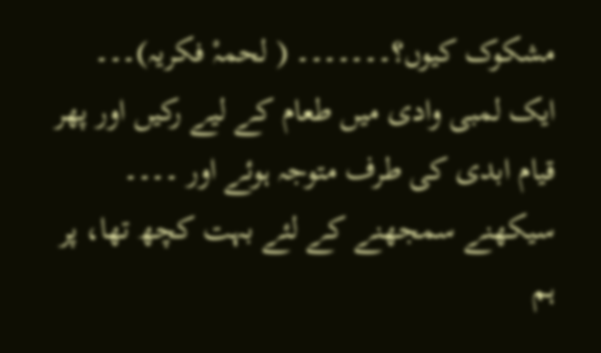مشکوک کیوں؟۔۔۔۔۔۔۔ ( لحمہْ فکریہ)۔۔۔    ایک لمبی وادی میں طعام کے لیے رکیں اور پھر قیام ابدی کی طرف متوجہ ہوئے اور ۔۔۔۔ سیکھنے سمجھنے کے لئے بہت کچھ تھا، پر ہم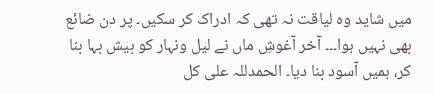میں شاید وہ لیاقت نہ تھی کہ ادراک کر سکیں۔ پر دن ضائع بھی نہیں ہوا۔۔۔ آخر آغوشِ ماں نے لیل ونہار کو بیش بہا بنا کر، ہمیں آسود بنا دیا۔ الحمدللہ علی کل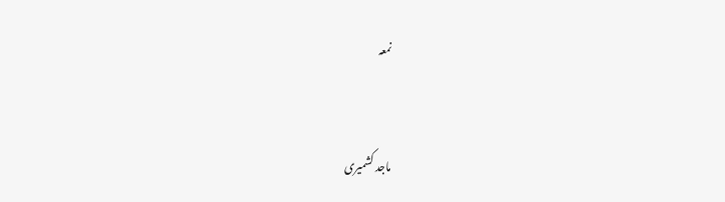نمعہ


ماجد کشمیری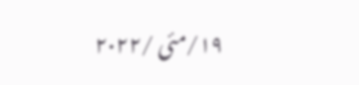۱۹/مئی /۲۰۲۲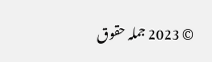© 2023 جملہ حقوق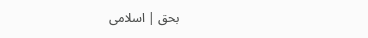بحق | اسلامی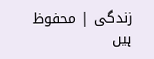زندگی | محفوظ ہیں